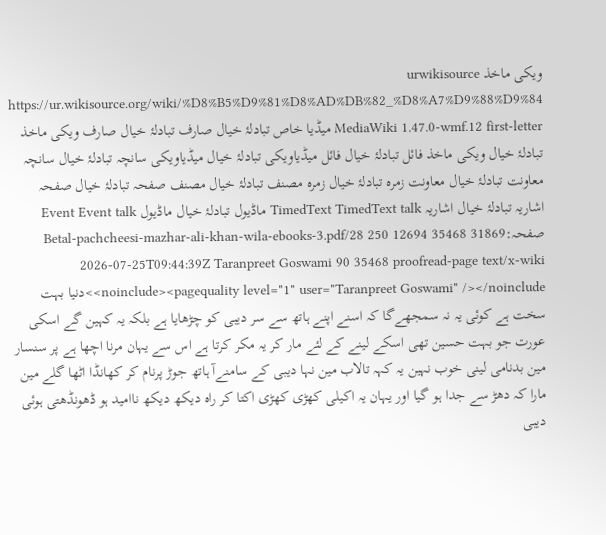ویکی ماخذ urwikisource https://ur.wikisource.org/wiki/%D8%B5%D9%81%D8%AD%DB%82_%D8%A7%D9%88%D9%84 MediaWiki 1.47.0-wmf.12 first-letter میڈیا خاص تبادلۂ خیال صارف تبادلۂ خیال صارف ویکی ماخذ تبادلۂ خیال ویکی ماخذ فائل تبادلۂ خیال فائل میڈیاویکی تبادلۂ خیال میڈیاویکی سانچہ تبادلۂ خیال سانچہ معاونت تبادلۂ خیال معاونت زمرہ تبادلۂ خیال زمرہ مصنف تبادلۂ خیال مصنف صفحہ تبادلۂ خیال صفحہ اشاریہ تبادلۂ خیال اشاریہ TimedText TimedText talk ماڈیول تبادلۂ خیال ماڈیول Event Event talk صفحہ:Betal-pachcheesi-mazhar-ali-khan-wila-ebooks-3.pdf/28 250 12694 35468 31869 2026-07-25T09:44:39Z Taranpreet Goswami 90 35468 proofread-page text/x-wiki <noinclude><pagequality level="1" user="Taranpreet Goswami" /></noinclude>دنیا بہت سخت ہے کوئی یہ نہ سمجھےگا کہ اسنے اپنے ہاتھ سے سر دیبی کو چڑھایا ہے بلکہ یہ کہین گے اسکی عورت جو بہت حسین تھی اسکے لینے کے لئے مار کر یہ مکر کرتا ہے اس سے یہان مرنا اچھا ہے پر سنسار مین بدنامی لینی خوب نہین یہ کہہ تالاب مین نہا دیبی کے سامنےآ ہاتھ جوڑ پرنام کر کھانڈا اٹھا گلے مین مارا کہ دھڑ سے جدا ہو گیا اور یہان یہ اکیلی کھڑی کھڑی اکتا کر راہ دیکھ دیکھ ناامید ہو ڈھونڈھتی ہوئی دیبی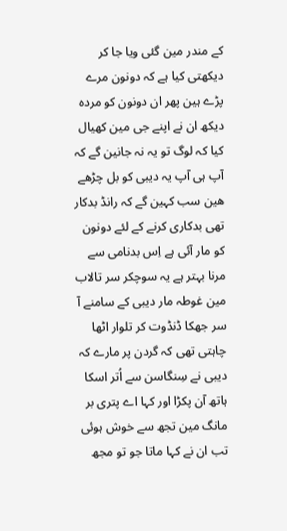کے مندر مین گئی ویا جا کر دیکھتی کیا ہے کہ دونون مرے پڑے ہین پھر ان دونون کو مردہ دیکھ ان نے اپنے جی مین کھیال کیا کہ لوگ تو یہ نہ جانین گے کہ آپ ہی آپ یہ دیبی کو بل چڑھے ھین سب کہین گے کہ رانڈ بدکار تھی بدکاری کرنے کے لئے دونون کو مار آئی ہے اِس بدنامی سے مرنا بہتر ہے یہ سوچکر سر تالاب مین غوطہ مار دیبی کے سامنے آ سر جھکا ڈنڈوت کر تلوار اٹھا چاہتی تھی کہ گردن پر مارے کہ دیبی نے سِنگاسن سے اُتر اسکا ہاتھ آن پکڑا اور کہا اے پتری بر مانگ مین تجھ سے خوش ہوئی تب ان نے کہا ماتا جو تو مجھ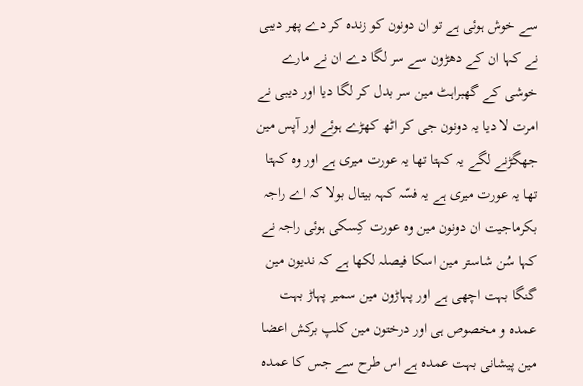سے خوش ہوئی ہے تو ان دونون کو زندہ کر دے پھر دیبی نے کہا ان کے دھڑون سے سر لگا دے ان نے مارے خوشی کے گھبراہٹ مین سر بدل کر لگا دیا اور دیبی نے امرت لا دیا یہ دونون جی کر اٹھ کھڑے ہوئے اور آپس مین جھگڑنے لگے یہ کہتا تھا یہ عورت میری ہے اور وہ کہتا تھا یہ عورت میری ہے یہ فسّہ کہہ بیتال بولا کہ اے راجہ بکرماجیت ان دونون مین وہ عورت کِسکی ہوئی راجہ نے کہا سُن شاستر مین اسکا فیصلہ لکھا ہے کہ ندیون مین گنگا بہت اچھی ہے اور پہاڑون مین سمیر پہاڑ بہت عمده و مخصوص ہی اور درختون مین کلپ برکش اعضا مین پیشانی بہت عمدہ ہے اس طرح سے جس کا عمدہ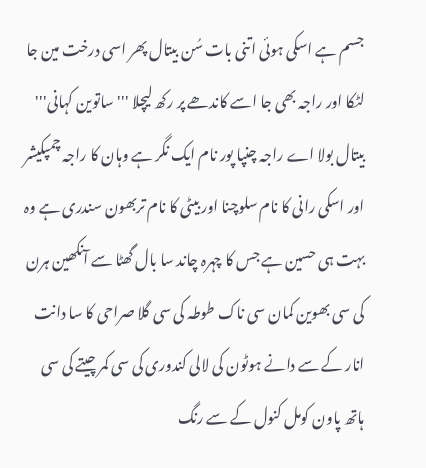جسم ہے اسکی ہوئی اتنی بات سُن بیتال پھر اسی درخت مین جا لٹکا اور راجہ بھی جا اسے کاندھے پر رکھ لیچلا '''ساتوین کہانی''' بیتال بولا اے راجہ چنپا پور نام ایک نگر ہے وہان کا راجہ چمپکیشر اور اسکی رانی کا نام سلوچنا اور بیٹی کا نام تربھون سندری ہے وہ بہت ہی حسین ہے جس کا چہرہ چاند سا بال گھٹا سے آنکھین ہرن کی سی بھوین کمان سی ناک طوطہ کی سی گلا صراحی کا سا دانت انار کے سے دانے ہوٹون کی لالی کندوری کی سی کمر چیتے کی سی ہاتھ پاون کومل کنول کے سے رنگ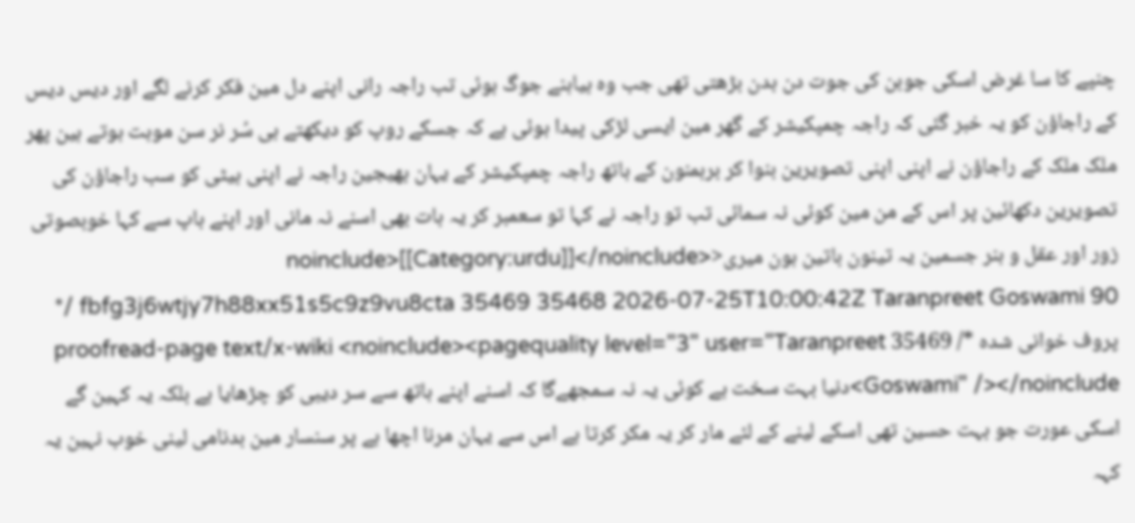چنپے کا سا غرض اسکی جوبن کی جوت دن بدن بڑھتی تھی جب وہ بیاہنے جوگ ہوئی تب راجہ رانی اپنے دل مین فکر کرنے لگے اور دیس دیس کے راجاؤن کو یہ خبر گئی کہ راجہ چمپکیشر کے گھر مین ایسی لڑکی پیدا ہوئی ہے کہ جسکے روپ کو دیکھتے ہی سُر نر سن موہت ہوتے ہین پھر ملک ملک کے راجاؤن نے اپنی اپنی تصویرین بنوا کر برہمنون کے ہاتھ راجہ چمپکیشر کے یہان بھیجین راجہ نے اپنی بیٹی کو سب راجاؤن کی تصویرین دکھائین پر اس کے من مین کوئی نہ سمائی تب تو راجہ نے کہا تو سعمبر کر یہ بات بھی اسنے نہ مانی اور اپنے باپ سے کہا خوبصوتی زور اور عقل و ہنر جسمین یہ تینون باتین ہون میری<noinclude>[[Category:urdu]]</noinclude> fbfg3j6wtjy7h88xx51s5c9z9vu8cta 35469 35468 2026-07-25T10:00:42Z Taranpreet Goswami 90 /* پروف خوانی شدہ */ 35469 proofread-page text/x-wiki <noinclude><pagequality level="3" user="Taranpreet Goswami" /></noinclude>دنیا بہت سخت ہے کوئی یہ نہ سمجھےگا کہ اسنے اپنے ہاتھ سے سر دیبی کو چڑھایا ہے بلکہ یہ کہین گے اسکی عورت جو بہت حسین تھی اسکے لینے کے لئے مار کر یہ مکر کرتا ہے اس سے یہان مرنا اچھا ہے پر سنسار مین بدنامی لینی خوب نہین یہ کہہ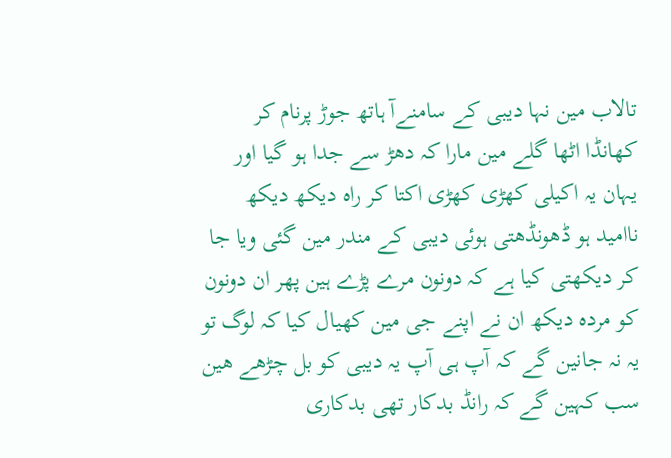تالاب مین نہا دیبی کے سامنےآ ہاتھ جوڑ پرنام کر کھانڈا اٹھا گلے مین مارا کہ دھڑ سے جدا ہو گیا اور یہان یہ اکیلی کھڑی کھڑی اکتا کر راہ دیکھ دیکھ ناامید ہو ڈھونڈھتی ہوئی دیبی کے مندر مین گئی ویا جا کر دیکھتی کیا ہے کہ دونون مرے پڑے ہین پھر ان دونون کو مردہ دیکھ ان نے اپنے جی مین کھیال کیا کہ لوگ تو یہ نہ جانین گے کہ آپ ہی آپ یہ دیبی کو بل چڑھے ھین سب کہین گے کہ رانڈ بدکار تھی بدکاری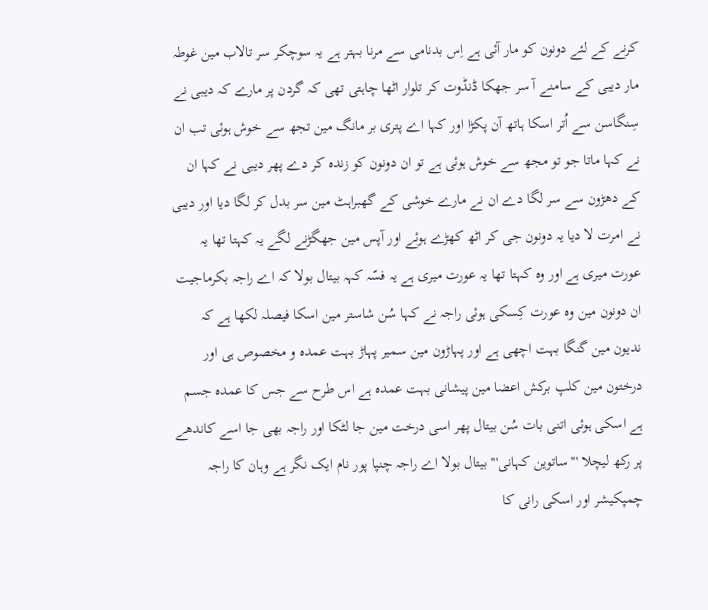کرنے کے لئے دونون کو مار آئی ہے اِس بدنامی سے مرنا بہتر ہے یہ سوچکر سر تالاب مین غوطہ مار دیبی کے سامنے آ سر جھکا ڈنڈوت کر تلوار اٹھا چاہتی تھی کہ گردن پر مارے کہ دیبی نے سِنگاسن سے اُتر اسکا ہاتھ آن پکڑا اور کہا اے پتری بر مانگ مین تجھ سے خوش ہوئی تب ان نے کہا ماتا جو تو مجھ سے خوش ہوئی ہے تو ان دونون کو زندہ کر دے پھر دیبی نے کہا ان کے دھڑون سے سر لگا دے ان نے مارے خوشی کے گھبراہٹ مین سر بدل کر لگا دیا اور دیبی نے امرت لا دیا یہ دونون جی کر اٹھ کھڑے ہوئے اور آپس مین جھگڑنے لگے یہ کہتا تھا یہ عورت میری ہے اور وہ کہتا تھا یہ عورت میری ہے یہ فسّہ کہہ بیتال بولا کہ اے راجہ بکرماجیت ان دونون مین وہ عورت کِسکی ہوئی راجہ نے کہا سُن شاستر مین اسکا فیصلہ لکھا ہے کہ ندیون مین گنگا بہت اچھی ہے اور پہاڑون مین سمیر پہاڑ بہت عمده و مخصوص ہی اور درختون مین کلپ برکش اعضا مین پیشانی بہت عمدہ ہے اس طرح سے جس کا عمدہ جسم ہے اسکی ہوئی اتنی بات سُن بیتال پھر اسی درخت مین جا لٹکا اور راجہ بھی جا اسے کاندھے پر رکھ لیچلا '''ساتوین کہانی''' بیتال بولا اے راجہ چنپا پور نام ایک نگر ہے وہان کا راجہ چمپکیشر اور اسکی رانی کا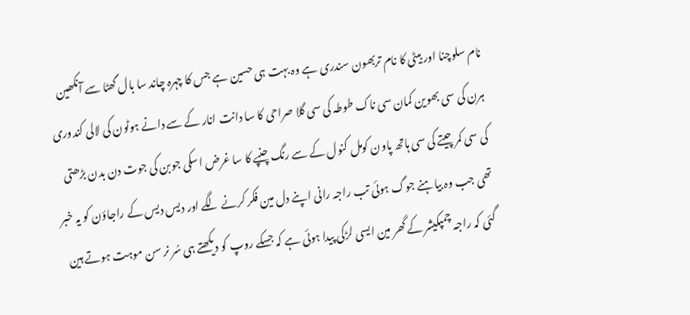نام سلوچنا اور بیٹی کا نام تربھون سندری ہے وہ بہت ہی حسین ہے جس کا چہرہ چاند سا بال گھٹا سے آنکھین ہرن کی سی بھوین کمان سی ناک طوطہ کی سی گلا صراحی کا سا دانت انار کے سے دانے ہوٹون کی لالی کندوری کی سی کمر چیتے کی سی ہاتھ پاون کومل کنول کے سے رنگ چنپے کا سا غرض اسکی جوبن کی جوت دن بدن بڑھتی تھی جب وہ بیاہنے جوگ ہوئی تب راجہ رانی اپنے دل مین فکر کرنے لگے اور دیس دیس کے راجاؤن کو یہ خبر گئی کہ راجہ چمپکیشر کے گھر مین ایسی لڑکی پیدا ہوئی ہے کہ جسکے روپ کو دیکھتے ہی سُر نر سن موہت ہوتے ہین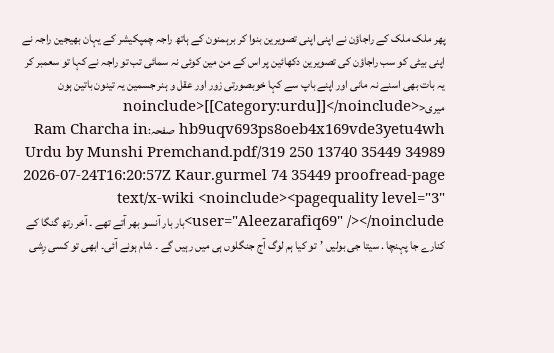پھر ملک ملک کے راجاؤن نے اپنی اپنی تصویرین بنوا کر برہمنون کے ہاتھ راجہ چمپکیشر کے یہان بھیجین راجہ نے اپنی بیٹی کو سب راجاؤن کی تصویرین دکھائین پر اس کے من مین کوئی نہ سمائی تب تو راجہ نے کہا تو سعمبر کر یہ بات بھی اسنے نہ مانی اور اپنے باپ سے کہا خوبصورتی زور اور عقل و ہنر جسمین یہ تینون باتین ہون میری<noinclude>[[Category:urdu]]</noinclude> hb9uqv693ps8oeb4x169vde3yetu4wh صفحہ:Ram Charcha in Urdu by Munshi Premchand.pdf/319 250 13740 35449 34989 2026-07-24T16:20:57Z Kaur.gurmel 74 35449 proofread-page text/x-wiki <noinclude><pagequality level="3" user="Aleezarafiq69" /></noinclude>بار بار آنسو بھر آتے تھے ۔ آخر رتھ گنگا کے کنارے جا پہنچا . سیتا جی بولیں ’تو کیا ہم لوگ آج جنگلوں ہی میں رہیں گے ۔ شام ہونے آئی۔ ابھی تو کسی رِشی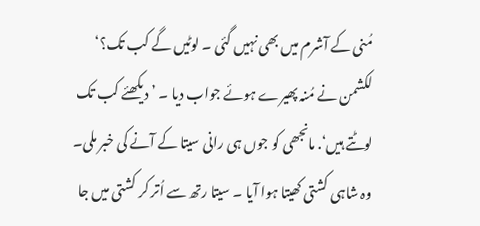مُنی کے آشرم میں بھی نہیں گئی ۔ لوٹیں گے کب تک؟‘ لکشمن نے مُنہ پھیرے ہوئے جواب دیا ۔ ’دیکھئے کب تک لوٹتے ہیں‘. مانجھی کو جوں ہی رانی سیتا کے آنے کی خبر ملی۔ وہ شاہی کشتی کھیتا ہوا آیا ۔ سیتا رتھ سے اُتر کر کشتی میں جا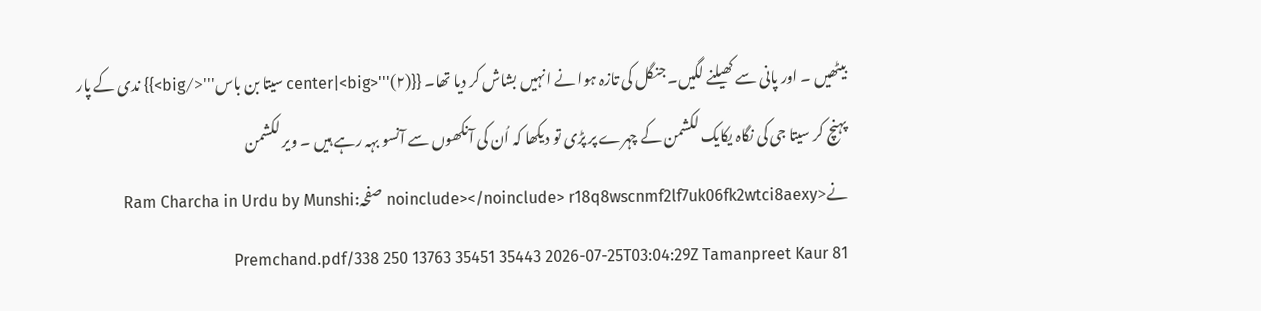بیٹھیں ۔ اور پانی سے کھیلنے لگیں۔ جنگل کی تازہ ہوا نے انہیں بشاش کر دیا تھا۔ {{center|<big>'''(۲) سیتا بن باس'''</big>}} ندی کے پار پہنچ کر سیتا جی کی نگاہ یکایک لکشمن کے چہرے پر پڑی تو دیکھا کہ اُن کی آنکھوں سے آنسو بہہ رہے ہیں ۔ ویر لکشمن نے<noinclude></noinclude> r18q8wscnmf2lf7uk06fk2wtci8aexy صفحہ:Ram Charcha in Urdu by Munshi Premchand.pdf/338 250 13763 35451 35443 2026-07-25T03:04:29Z Tamanpreet Kaur 81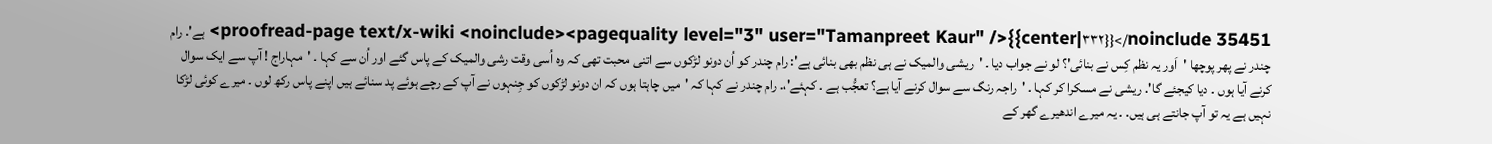35451 proofread-page text/x-wiki <noinclude><pagequality level="3" user="Tamanpreet Kaur" />{{center|۳۳۲}}</noinclude> ہے'. رام چندر نے پھر پوچھا 'اَور یہ نظم کِس نے بنائی'؟ لو نے جواب دیا ۔ 'ریشی والمیک نے ہی نظم بھی بنائی ہے': رام چندر کو اُن دونو لڑکوں سے اتنی محبت تھی کہ وہ اُسی وقت رشی والمیک کے پاس گئے اور اُن سے کہا ۔ 'مہاراج ! آپ سے ایک سوال کرنے آیا ہوں ۔ دیا کیجئے گا'. ریشی نے مسکرا کر کہا ۔ 'راجہ رنگ سے سوال کرنے آیا ہے؟ تعجُّب ہے ۔ کہئے'،. رام چندر نے کہا کہ 'میں چاہتا ہوں کہ ان دونو لڑکوں کو جِنہوں نے آپ کے رچے ہوئے پد سنائے ہیں اپنے پاس رکھ لوں ۔ میرے کوئی لڑکا نہیں ہے یہ تو آپ جانتے ہی ہیں. ۔ یہ میرے اندھیرے گھر کے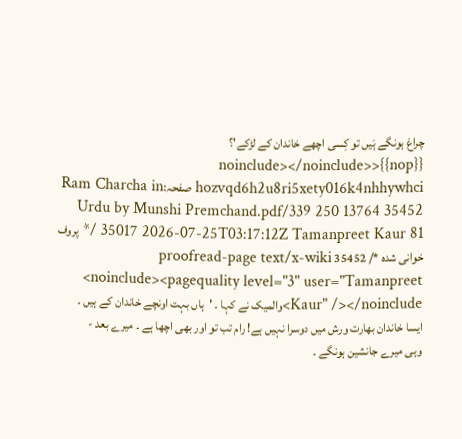چراغ ہونگے ہَیں تو کِسی اچھے خاندان کے لڑکے'؟ {{nop}}<noinclude></noinclude> hozvqd6h2u8ri5xety016k4nhhywhci صفحہ:Ram Charcha in Urdu by Munshi Premchand.pdf/339 250 13764 35452 35017 2026-07-25T03:17:12Z Tamanpreet Kaur 81 /* پروف خوانی شدہ */ 35452 proofread-page text/x-wiki <noinclude><pagequality level="3" user="Tamanpreet Kaur" /></noinclude>والمیک نے کہا ۔ 'ہاں بہت اونچے خاندان کے ہیں ۔ ایسا خاندان بھارت ورش میں دوسرا نہیں ہے! رام تب تو اور بھی اچھا ہے ۔ میرے بعد - وہی میرے جانشین ہونگے ۔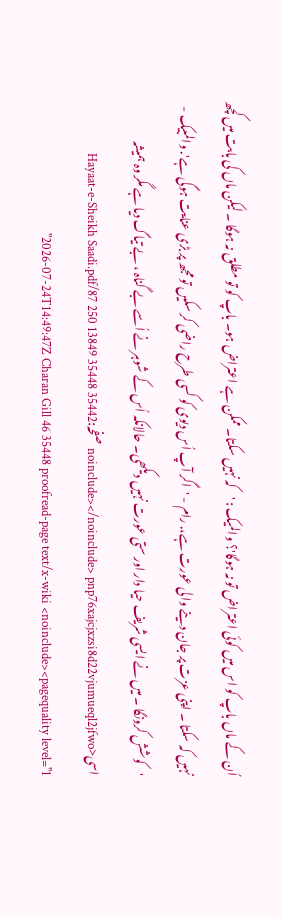اُن کے ماں باپ کو اس میں کوئی اعتراض تو نہ ہوگا'؟ والمیک : 'کہ نہیں سکتا۔ ممکن ہے اعتراض ہو۔ باپ کو تو مطلق نہ ہوگا ۔ لیکن ماں کی بابت میں کچھ نہیں کہ سکتا ۔ اپنی عزت پر جان دینے والی عورت ہے،. رام - 'اگر آپ اُس دیوی کو کسی طرح راضی کر سکیں تو مجھ پر بڑی عنایت ہوگی ہے'. والمبیک - 'کوشش کرونگا ۔ میں نے ایسی شریف حیا دار اور ستی عورت نہیں دیکھی۔ حالانکہ اُس کے شوہر نے اُسے بے گناہ ، بے تیاگ دیا ہے مگر وہ ہمیشہ اسی<noinclude></noinclude> pnp76xajcjxzsi8d22vjumueql2jfwo صفحہ:Hayaat-e-Sheikh Saadi.pdf/87 250 13849 35448 35442 2026-07-24T14:49:47Z Charan Gill 46 35448 proofread-page text/x-wiki <noinclude><pagequality level="1"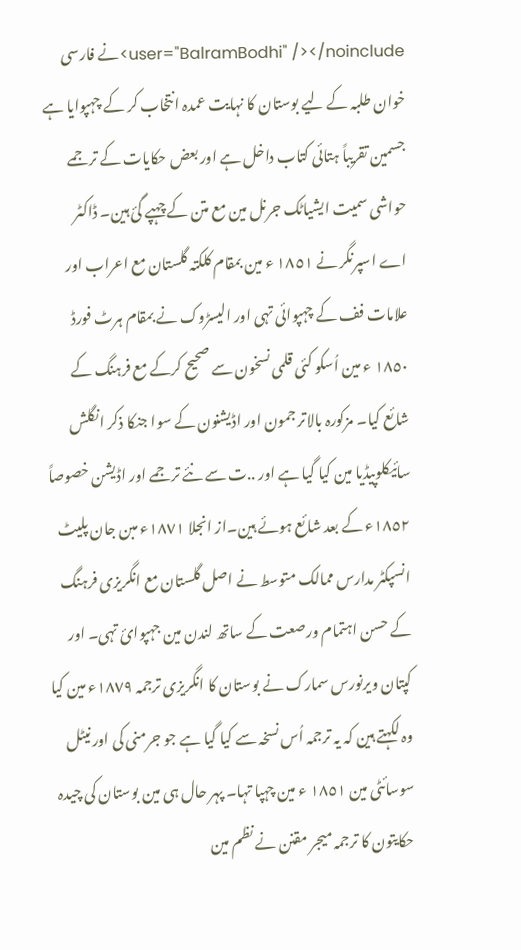user="BalramBodhi" /></noinclude>نے فارسی خوان طلبہ کے لیے بوستان کا نہایت عمدہ انتخاب کر کے چہپوایا ہے جسمین تقریباً ہتائی کتاب داخل ہے اور بعض حکایات کے ترجمے حواشی سمیت ایشیاٹک جرنل مین مع متن کے چہپے گئ ہین۔ ڈاکٹر اے اسپرنگر نے ١٨٥١ ء مین بمقام کلکتہ گلستان مع اعراب اور علامات فف کے چہپوائی تہی اور الیسڑوک نے بمقام ہرٹ فورڈ ١٨٥٠ ء مین اُسکو کئی قلمی نسخون سے صحیح کرکے مع فرہنگ کے شائع کیا۔ مزکورہ بالاتر جمون اور اڈیشنون کے سوا جنکا ذکر انگلش سائیکلوپیڈیا مین کیا گیا ہے اور ..ت سے نئے ترجمے اور اڈیشن خصوصاً ١٨٥٢ء کے بعد شائع ہوئے ہین۔از انجلا ١٨٧١ء مبن جان پلیٹ انسپکٹر مدارس ممالک متوسط نے اصل گلستان مع انگریزی فرہنگ کے حسن اہتمام ورصعت کے ساتھ لندن مین جہپوائ تہی۔ اور کپتان ویرنورس سمارک نے بوستان کا انگریزی ترجمہ ١٨٧٩ء مین کیا وہ لکہتے ہین کہ یہ ترجمہ اُس نسخہ سے کیا گیا ہے جو جرمنی کی اور نیٹل سوسائٹی مین ١٨٥١ ء مین چہپا تہا۔ پہر حال ہی مین بوستان کی چیدہ حکایتون کا ترجمہ میجر مقنن نے نظم مین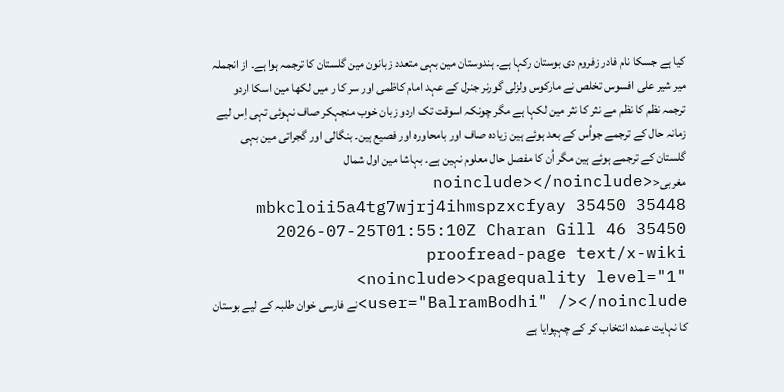کیا ہے جسکا نام فادر زفروم دی بوستان رکہا ہے۔ ہندوستان مین بہی متعدد زبانون مین گلستان کا ترجمہ ہوا ہے۔ از انجملہ میر شیر علی افسوس تخلص نے مارکوس ولزلی گورنر جنرل کے عہد امام کاظمی اور سر کا ر میں لکھا مین اسکا اردو ترجمہ نظم کا نظم مے نثر کا نثر مین لکہا ہے مگر چونکہ اسوقت تک اردو زبان خوب منجہکر صاف نہوئی تہی اِس لیے زمانہ حال کے ترجمے جواُس کے بعد ہوئے ہین زیادہ صاف اور بامحاوره اور فصیع ہین۔ بنگالی اور گجراتی مین بہی گلستان کے ترجمے ہوئے ہین مگر اُن کا مفصل حال معلوم نہین ہے۔ بہاشا مین اول شمال مغربی<noinclude></noinclude> mbkcloii5a4tg7wjrj4ihmspzxcfyay 35450 35448 2026-07-25T01:55:10Z Charan Gill 46 35450 proofread-page text/x-wiki <noinclude><pagequality level="1" user="BalramBodhi" /></noinclude>نے فارسی خوان طلبہ کے لیے بوستان کا نہایت عمدہ انتخاب کر کے چہپوایا ہے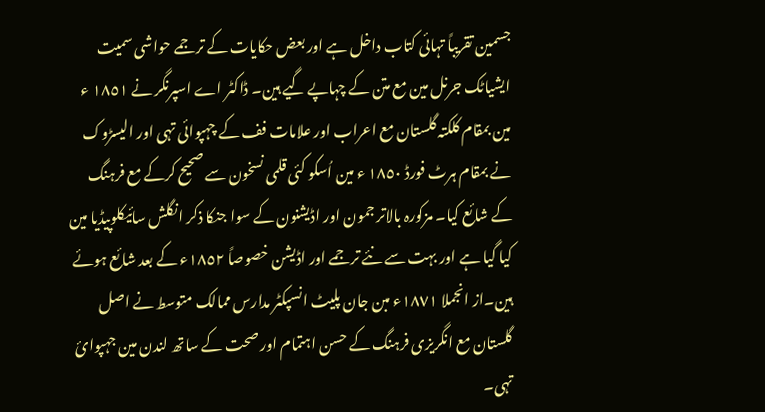جسمین تقریباً تہائی کتاب داخل ہے اور بعض حکایات کے ترجمے حواشی سمیت ایشیاٹک جرنل مین مع متن کے چہاپے گیے ہین۔ ڈاکٹر اے اسپرنگر نے ١٨٥١ ء مین بمقام کلکتہ گلستان مع اعراب اور علامات فف کے چہپوائی تہی اور الیسڑوک نے بمقام ہرٹ فورڈ ١٨٥٠ ء مین اُسکو کئی قلمی نسخون سے صحیح کرکے مع فرہنگ کے شائع کیا۔ مزکورہ بالاتر جمون اور اڈیشنون کے سوا جنکا ذکر انگلش سائیکلوپیڈیا مین کیا گیا ہے اور بہت سے نئے ترجمے اور اڈیشن خصوصاً ١٨٥٢ء کے بعد شائع ہوئے ہین۔از انجملا ١٨٧١ء مبن جان پلیٹ انسپکٹر مدارس ممالک متوسط نے اصل گلستان مع انگریزی فرہنگ کے حسن اہتمام اور صحت کے ساتھ لندن مین جہپوائ تہی۔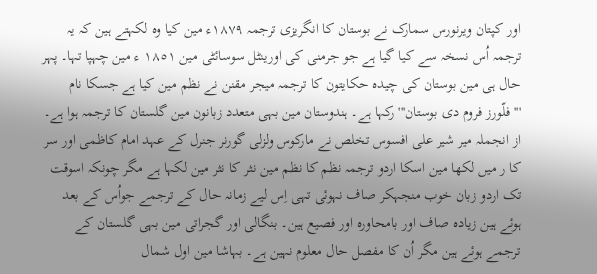اور کپتان ویرنورس سمارک نے بوستان کا انگریزی ترجمہ ١٨٧٩ء مین کیا وہ لکہتے ہین کہ یہ ترجمہ اُس نسخہ سے کیا گیا ہے جو جرمنی کی اورینٹل سوسائٹی مین ١٨٥١ ء مین چہپا تہا۔ پہر حال ہی مین بوستان کی چیدہ حکایتون کا ترجمہ میجر مقنن نے نظم مین کیا ہے جسکا نام '''فلّورز فروم دی بوستان''' رکہا ہے۔ ہندوستان مین بہی متعدد زبانون مین گلستان کا ترجمہ ہوا ہے۔ از انجملہ میر شیر علی افسوس تخلص نے مارکوس ولزلی گورنر جنرل کے عہد امام کاظمی اور سر کا ر میں لکھا مین اسکا اردو ترجمہ نظم کا نظم مین نثر کا نثر مین لکہا ہے مگر چونکہ اسوقت تک اردو زبان خوب منجہکر صاف نہوئی تہی اِس لیے زمانہ حال کے ترجمے جواُس کے بعد ہوئے ہین زیادہ صاف اور بامحاوره اور فصیع ہین۔ بنگالی اور گجراتی مین بہی گلستان کے ترجمے ہوئے ہین مگر اُن کا مفصل حال معلوم نہین ہے۔ بہاشا مین اول شمال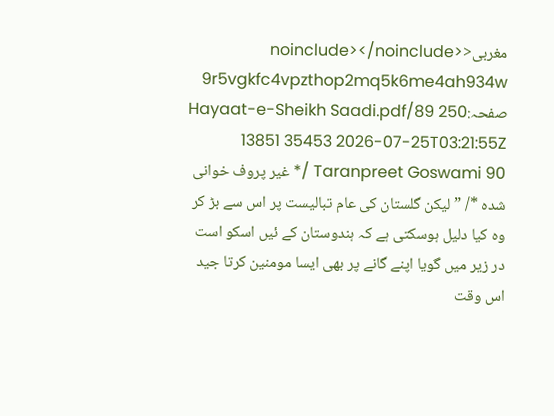مغربی<noinclude></noinclude> 9r5vgkfc4vpzthop2mq5k6me4ah934w صفحہ:Hayaat-e-Sheikh Saadi.pdf/89 250 13851 35453 2026-07-25T03:21:55Z Taranpreet Goswami 90 /* غیر پروف خوانی شدہ */ ”لیکن گلستان کی عام تبالیست پر اس سے بڑ کر وہ کیا دلیل ہوسکتی ہے کہ ہندوستان کے ئیں اسکو است در زیر میں گویا اپنے گانے پر بھی ایسا مومنین کرتا جید اس وقت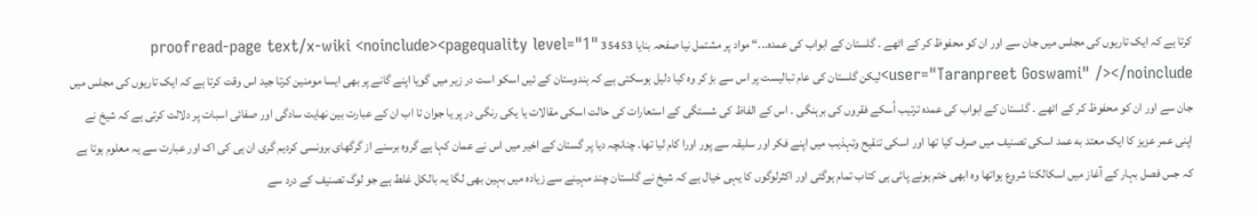کرتا ہے کہ ایک تاریوں کی مجلس میں جان سے اور ان کو محفوظ کر کے اٹھے ۔ گلستان کے ابواب کی عمدہ...“ مواد پر مشتمل نیا صفحہ بنایا 35453 proofread-page text/x-wiki <noinclude><pagequality level="1" user="Taranpreet Goswami" /></noinclude>لیکن گلستان کی عام تبالیست پر اس سے بڑ کر وہ کیا دلیل ہوسکتی ہے کہ ہندوستان کے ئیں اسکو است در زیر میں گویا اپنے گانے پر بھی ایسا مومنین کرتا جید اس وقت کرتا ہے کہ ایک تاریوں کی مجلس میں جان سے اور ان کو محفوظ کر کے اٹھے ۔ گلستان کے ابواب کی عمدہ ترتیب اُسکے فقروں کی برہنگی ۔ اس کے الفاظ کی شستگی کے استعارات کی حالت اسکی مقالات یا یکی رنگی در پر یا جوان تا اب ان کے عبارت بین نهایت سادگی اور صفائی اسبات پر دلالت کرتی ہے کہ شیخ نے اپنی عمر عزیز کا ایک معتد به عمد اسکی تصنیف میں صرف کیا تھا اور اسکی تنقیح وتہذیب میں اپنے فکر اور سلیقہ سے پور اورا کام لیا تھا۔ چنانچہ دیا پر گستان کے اخیر میں اس نے عمان کہا ہے گروہ برسنے از گرگهای برونسی کردیم گری ان ہی کی اک اور عبارت سے یہ معلوم ہوتا ہے کہ جس فصل بہار کے آغاز میں اسکالکنا شروع ہواتھا وہ ابھی ختم ہونے پائی ہی کتاب تمام ہوگئی اور اکثرلوگوں کا یہی خیال ہے کہ شیخ نے گلستان چند مہینے سے زیادہ میں بہین بھی لگا یہ بالکل غلط ہے جو لوگ تصنیف کے درد سے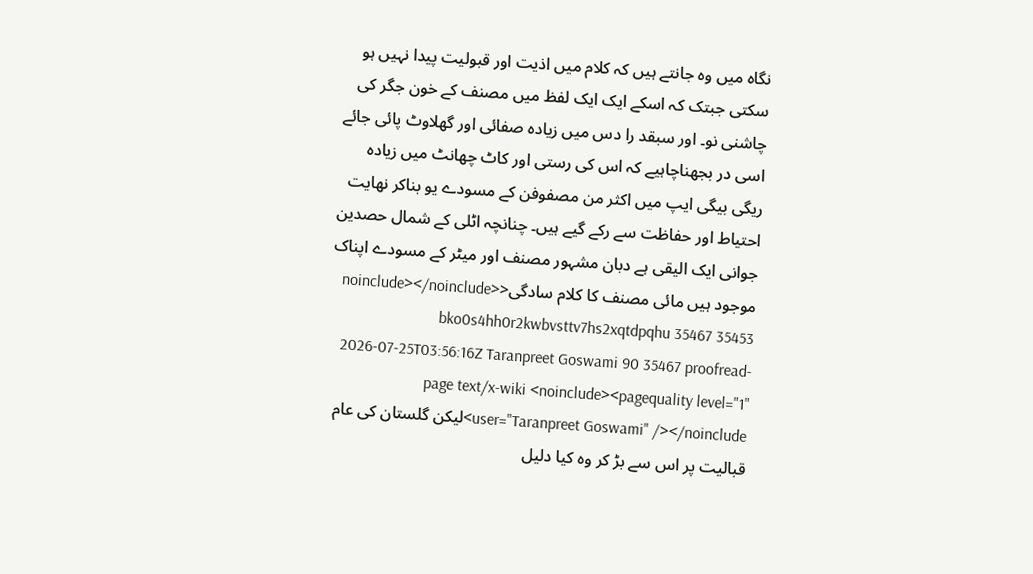نگاہ میں وہ جانتے ہیں کہ کلام میں اذیت اور قبولیت پیدا نہیں ہو سکتی جبتک کہ اسکے ایک ایک لفظ میں مصنف کے خون جگر کی چاشنی نو۔ اور سبقد را دس میں زیادہ صفائی اور گھلاوٹ پائی جائے اسی در بجھناچاہیے کہ اس کی رستی اور کاٹ چھانٹ میں زیادہ ریگی بیگی ایپ میں اکثر من مصفوفن کے مسودے یو بناکر نهایت احتیاط اور حفاظت سے رکے گیے ہیں۔ چنانچہ اٹلی کے شمال حصدین جوانی ایک الیقی ہے دبان مشہور مصنف اور میٹر کے مسودے اپناک موجود ہیں مائی مصنف کا کلام سادگی<noinclude></noinclude> bko0s4hh0r2kwbvsttv7hs2xqtdpqhu 35467 35453 2026-07-25T03:56:16Z Taranpreet Goswami 90 35467 proofread-page text/x-wiki <noinclude><pagequality level="1" user="Taranpreet Goswami" /></noinclude>لیکن گلستان کی عام قبالیت پر اس سے بڑ کر وہ کیا دلیل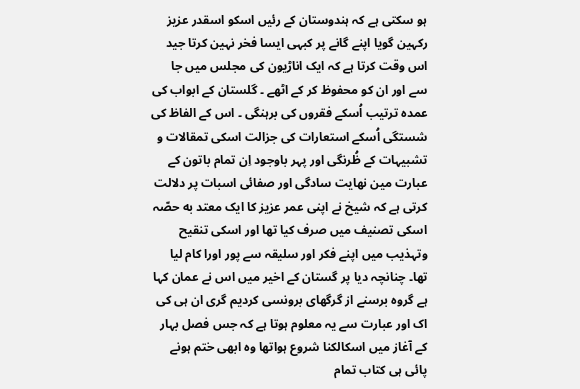ہو سکتی ہے کہ ہندوستان کے رئیں اسکو اسقدر عزیز رکہین گویا اپنے گانے پر کبہی ایسا فخر نہین کرتا جید اس وقت کرتا ہے کہ ایک اناڑیون کی مجلس میں جا سے اور ان کو محفوظ کر کے اٹھے ۔ گلستان کے ابواب کی عمدہ ترتیب اُسکے فقروں کی برہنگی ۔ اس کے الفاظ کی شستگی اُسکے استعارات کی جزالت اسکی تمقالات و تشبیہات کے ظُرنگی اور پہر باوجود اِن تمام باتون کے عبارت مین نهایت سادگی اور صفائی اسبات پر دلالت کرتی ہے کہ شیخ نے اپنی عمر عزیز کا ایک معتد به حصّہ اسکی تصنیف میں صرف کیا تھا اور اسکی تنقیح وتہذیب میں اپنے فکر اور سلیقہ سے پور اورا کام لیا تھا۔ چنانچہ دیا پر گستان کے اخیر میں اس نے عمان کہا ہے گروہ برسنے از گرگهای برونسی کردیم گری ان ہی کی اک اور عبارت سے یہ معلوم ہوتا ہے کہ جس فصل بہار کے آغاز میں اسکالکنا شروع ہواتھا وہ ابھی ختم ہونے پائی ہی کتاب تمام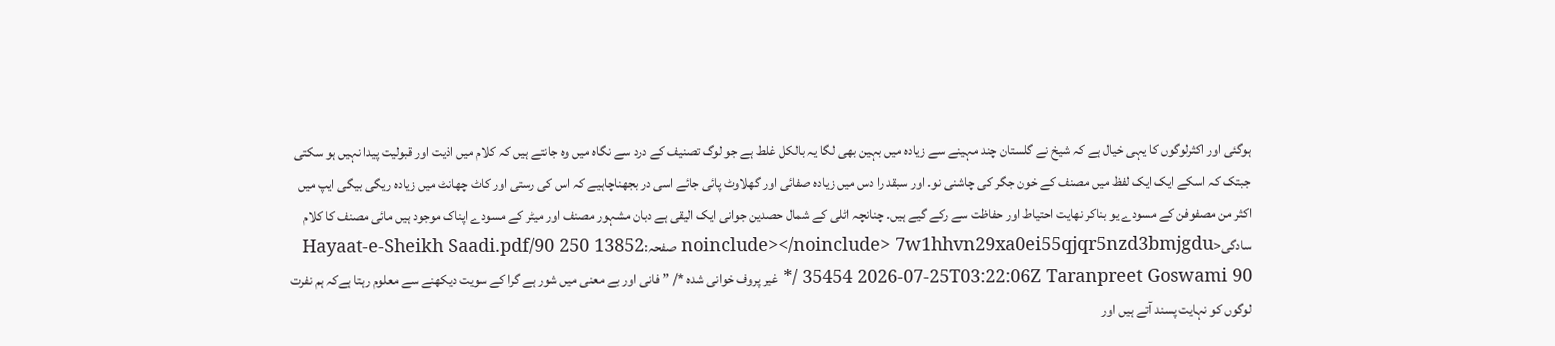ہوگئی اور اکثرلوگوں کا یہی خیال ہے کہ شیخ نے گلستان چند مہینے سے زیادہ میں بہین بھی لگا یہ بالکل غلط ہے جو لوگ تصنیف کے درد سے نگاہ میں وہ جانتے ہیں کہ کلام میں اذیت اور قبولیت پیدا نہیں ہو سکتی جبتک کہ اسکے ایک ایک لفظ میں مصنف کے خون جگر کی چاشنی نو۔ اور سبقد را دس میں زیادہ صفائی اور گھلاوٹ پائی جائے اسی در بجھناچاہیے کہ اس کی رستی اور کاٹ چھانٹ میں زیادہ ریگی بیگی ایپ میں اکثر من مصفوفن کے مسودے یو بناکر نهایت احتیاط اور حفاظت سے رکے گیے ہیں۔ چنانچہ اٹلی کے شمال حصدین جوانی ایک الیقی ہے دبان مشہور مصنف اور میٹر کے مسودے اپناک موجود ہیں مائی مصنف کا کلام سادگی<noinclude></noinclude> 7w1hhvn29xa0ei55qjqr5nzd3bmjgdu صفحہ:Hayaat-e-Sheikh Saadi.pdf/90 250 13852 35454 2026-07-25T03:22:06Z Taranpreet Goswami 90 /* غیر پروف خوانی شدہ */ ”فانی اور بے معنی میں شور ہے گرا کے سویت دیکھنے سے معلوم رہتا ہےکہ ہم نفرت لوگوں کو نہایت پسند آتے ہیں اور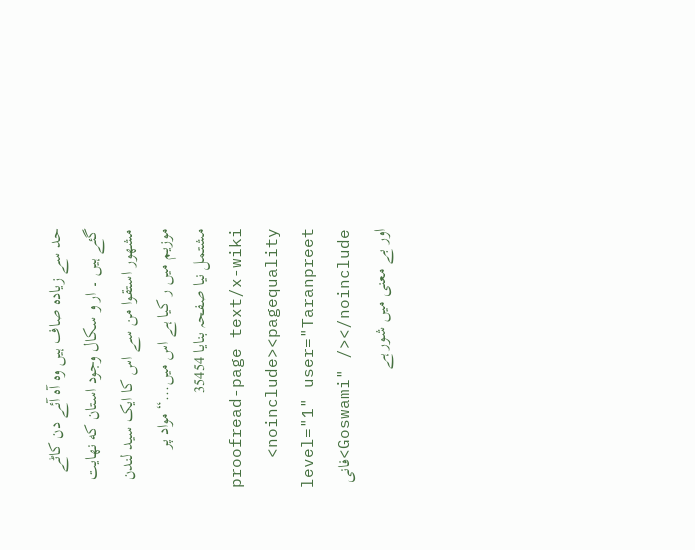حد سے زیادہ صاف ہیں وہ آہ آئے دن کاٹے گئے ہیں ۔ ار و سکال وجود استان که نهایت مشهور استقوا من سے اس کا ایک سید لندن موزیم میں ر کیا ہے اس میں...“ مواد پر مشتمل نیا صفحہ بنایا 35454 proofread-page text/x-wiki <noinclude><pagequality level="1" user="Taranpreet Goswami" /></noinclude>فانی اور بے معنی میں شور ہے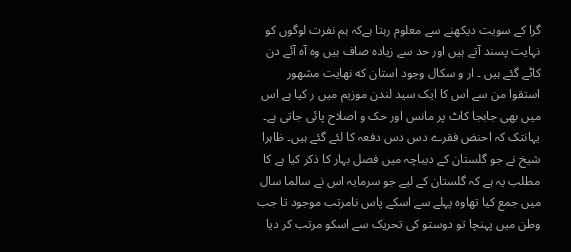گرا کے سویت دیکھنے سے معلوم رہتا ہےکہ ہم نفرت لوگوں کو نہایت پسند آتے ہیں اور حد سے زیادہ صاف ہیں وہ آہ آئے دن کاٹے گئے ہیں ۔ ار و سکال وجود استان که نهایت مشهور استقوا من سے اس کا ایک سید لندن موزیم میں ر کیا ہے اس میں بھی جابجا کاٹ پر مانس اور حک و اصلاح پائی جاتی ہے۔ یہانتک کہ احنض فقرے دس دس دفعہ کا لئے گئے ہیں۔ ظاہرا شیخ نے جو گلستان کے دیباچہ میں فصل بہار کا ذکر کیا ہے کا مطلب یہ ہے کہ گلستان کے لیے جو سرمایہ اس نے سالما سال میں جمع کیا تھاوہ پہلے سے اسکے پاس نامرتب موجود تا جب وطن میں پہنچا تو دوستو کی تحریک سے اسکو مرتب کر دیا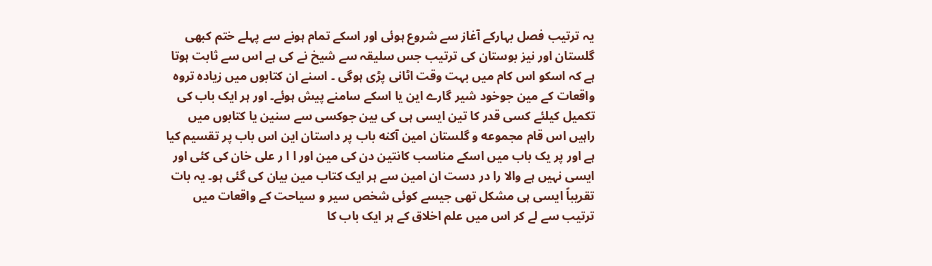یہ ترتیب فصل بہارکے آغاز سے شروع ہوئی اور اسکے تمام ہونے سے پہلے ختم کبھی گلستان اور نیز بوستان کی ترتیب جس سلیقہ سے شیخ نے کی ہے اس سے ثابت ہوتا ہے کہ اسکو اس کام میں بہت وقت اٹانی پڑی ہوگی ۔ اسنے ان کتابوں میں زیادہ تروہ واقعات کے مین جوخود شیر گارے این یا اسکے سامنے پیش ہوئے۔ اور ہر ایک باب کی تکمیل کیلئے کسی قدر کا تین ایسی ہی کی بین جوکسی سے سنین یا کتابوں میں راہیں اس قام مجموعه و گلستان امین آکنه باب پر داستان این اس باب پر تقسیم کیا ہے اور پر یک باب میں اسکے مناسب کانتین دن کی مین اور ا ا ر علی خان کی کئی اور ایسی نہیں ہے والا را در دست ان امین سے ہر ایک کتاب مین بیان کی گئی ہو۔ یہ بات تقریباً ایسی ہی مشکل تھی جیسے کوئی شخص سیر و سیاحت کے واقعات میں ترتیب سے لے کر اس میں علم اخلاق کے ہر ایک باب کا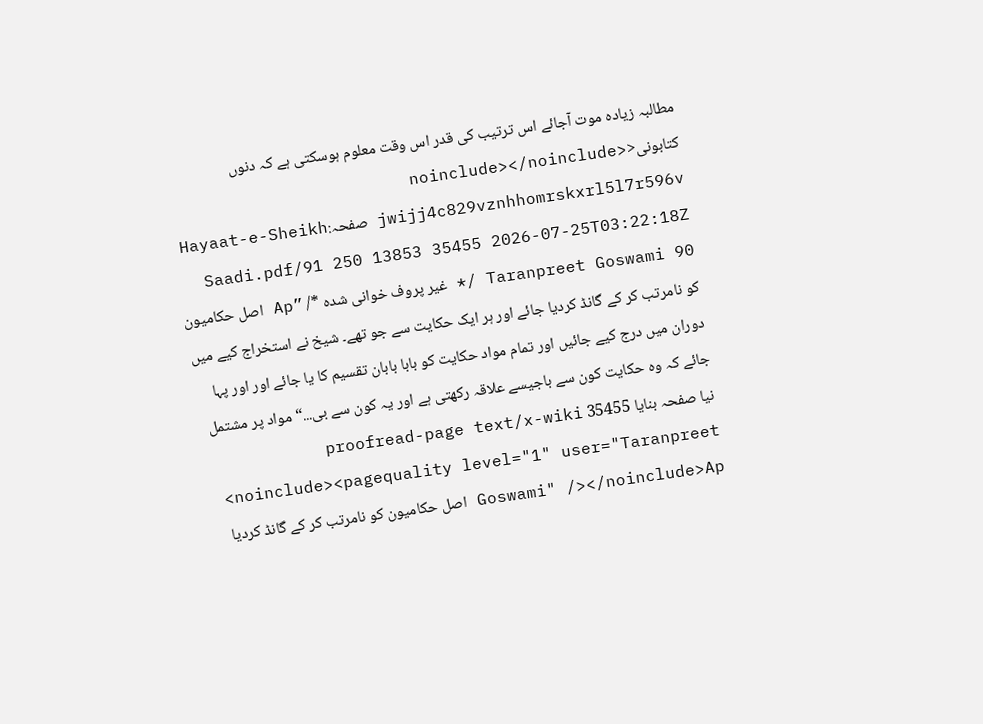مطالبہ زیادہ موت آجائے اس ترتیب کی قدر اس وقت معلوم ہوسکتی ہے کہ دنوں کتابونی<noinclude></noinclude> jwijj4c829vznhhomrskxrl5l7r596v صفحہ:Hayaat-e-Sheikh Saadi.pdf/91 250 13853 35455 2026-07-25T03:22:18Z Taranpreet Goswami 90 /* غیر پروف خوانی شدہ */ ”Ap اصل حکامیون کو نامرتب کر کے گانڈ کردیا جائے اور ہر ایک حکایت سے جو تھے۔ شیخ نے استخراج کیے میں دوران میں درج کیے جائیں اور تمام مواد حکایت کو بابا بابان تقسیم کا یا جائے اور اور پہا جائے کہ وہ حکایت کون سے باجیسے علاقہ رکھتی ہے اور یہ کون سے بی...“ مواد پر مشتمل نیا صفحہ بنایا 35455 proofread-page text/x-wiki <noinclude><pagequality level="1" user="Taranpreet Goswami" /></noinclude>Ap اصل حکامیون کو نامرتب کر کے گانڈ کردیا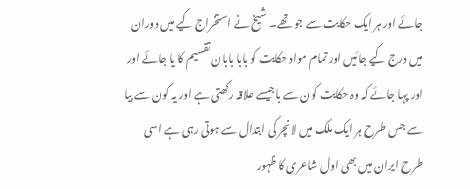جائے اور ہر ایک حکایت سے جو تھے۔ شیخ نے استخراج کیے میں دوران میں درج کیے جائیں اور تمام مواد حکایت کو بابا بابان تقسیم کا یا جائے اور اور پہا جائے کہ وہ حکایت کون سے باجیسے علاقہ رکھتی ہے اور یہ کون سے بیا سے جس طرح ہر ایک ملک میں لانچر کی ابتدال سے ہوتی رہی ہے اسی طرح ایران میں بھی اول شاعری کا ظہور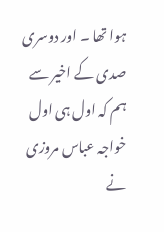ہوا تھا ۔ اور دوسری صدی کے اخیر سے ہم کہ اول ہی اول خواجہ عباس مروزی نے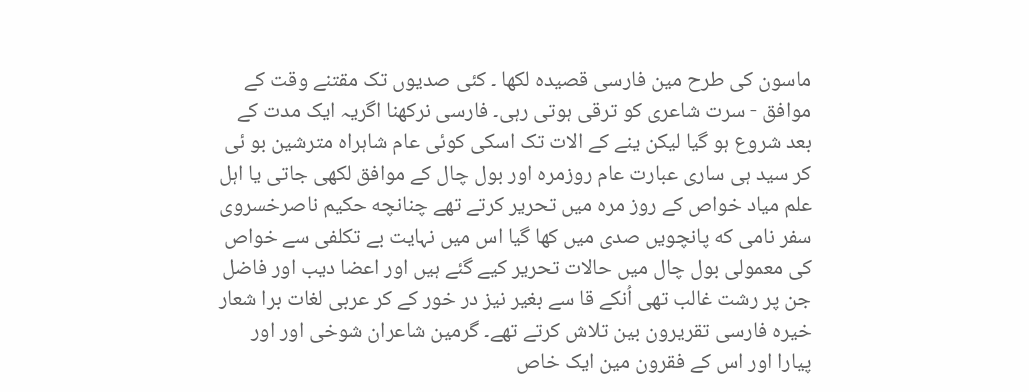ماسون کی طرح مین فارسی قصیدہ لکھا ۔ کئی صدیوں تک مقتنے وقت کے موافق - سرت شاعری کو ترقی ہوتی رہی۔ فارسی نرکھنا اگریہ ایک مدت کے بعد شروع ہو گیا لیکن ینے کے الات تک اسکی کوئی عام شاہراه مترشین بو ئی کر سید ہی ساری عبارت عام روزمره اور بول چال کے موافق لکھی جاتی یا اہل علم میاد خواص کے روز مرہ میں تحریر کرتے تھے چنانچه حکیم ناصرخسروی سفر نامی که پانچویں صدی میں کھا گیا اس میں نہایت بے تکلفی سے خواص کی معمولی بول چال میں حالات تحریر کیے گئے ہیں اور اعضا دیب اور فاضل جن پر رشت غالب تھی اُنکے قا سے بغیر نیز در خور کے کر عربی لغات برا شعار خیره فارسی تقریرون بین تلاش کرتے تھے۔ گرمین شاعران شوخی اور اور پیارا اور اس کے فقرون مین ایک خاص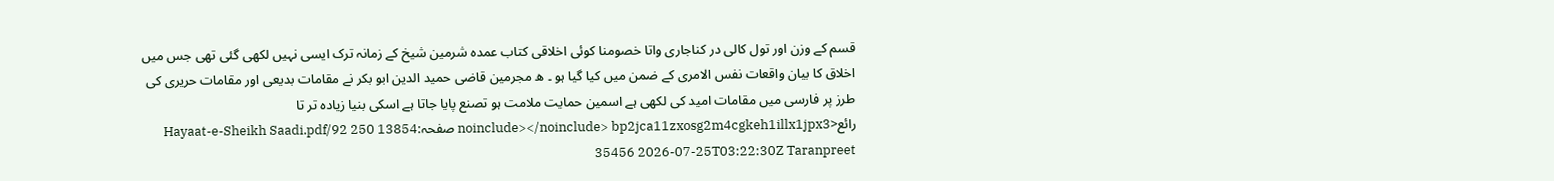قسم کے وزن اور تول کالی در کناجاری واتا خصومنا کوئی اخلاقی کتاب عمدہ شرمین شیخ کے زمانہ ترک ایسی نہیں لکھی گئی تھی جس میں اخلاق کا بیان واقعات نفس الامری کے ضمن میں کیا گیا ہو ۔ ه مجرمین قاضی حمید الدین ابو بکر نے مقامات بدیعی اور مقامات حریری کی طرز پر فارسی میں مقامات امید کی لکھی ہے اسمین حمایت ملامت ہو تصنع پایا جاتا ہے اسکی بنیا زیادہ تر تا رائع<noinclude></noinclude> bp2jca11zxosg2m4cgkeh1illx1jpx3 صفحہ:Hayaat-e-Sheikh Saadi.pdf/92 250 13854 35456 2026-07-25T03:22:30Z Taranpreet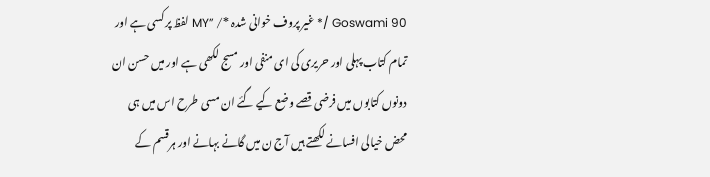Goswami 90 /* غیر پروف خوانی شدہ */ ”MY لفظ پر کسی ہے اور تمام کتاب پہلی اور حریری کی ای منفی اور مسج لکھی ہے اور میں حسن ان دونوں کتابوں میں فرضی قصے وضع کیے گئے ان مسی طرح اس میں ہی محض خیالی افسانے لکھتے ہیں آج ن میں گانے بہانے اور ہرقسم کے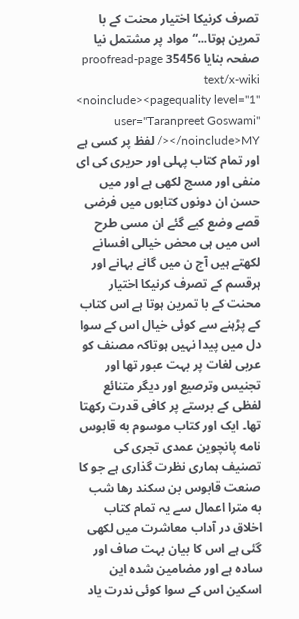تصرف کرنیکا اختیار محنت کے با تمرین ہوتا...“ مواد پر مشتمل نیا صفحہ بنایا 35456 proofread-page text/x-wiki <noinclude><pagequality level="1" user="Taranpreet Goswami" /></noinclude>MY لفظ پر کسی ہے اور تمام کتاب پہلی اور حریری کی ای منفی اور مسج لکھی ہے اور میں حسن ان دونوں کتابوں میں فرضی قصے وضع کیے گئے ان مسی طرح اس میں ہی محض خیالی افسانے لکھتے ہیں آج ن میں گانے بہانے اور ہرقسم کے تصرف کرنیکا اختیار محنت کے با تمرین ہوتا ہے اس کتاب کے پڑہنے سے کوئی خیال اس کے سوا دل میں پیدا نہیں ہوتاکہ مصنف کو عربی لغات پر بہت عبور تھا اور تجنیس وترصیع اور دیگر متنائع لفظی کے برستے پر کافی قدرت رکھتا تھا۔ ایک اور کتاب موسوم به قابوس نامه پانچوین عمدی تجری کی تصنیف ہماری نظرت گذاری ہے جو کا صنعت قابوس بن سکند رها شب به مترا اعمال سے یہ تمام کتاب اخلاق در آداب معاشرت میں لکھی گئی ہے اس کا بیان بہت صاف اور سادہ ہے اور مضامین شده این اسکین اس کے سوا کوئی ندرت یاد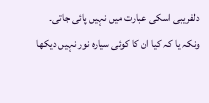دلفریبی اسکی عبارت میں نہیں پائی جاتی۔ ونکہ یا کہ کیا ان کا کوئی سیارہ نور نہیں دیکھا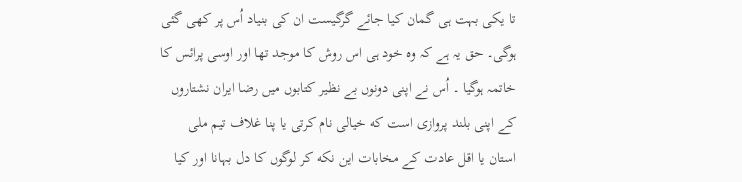تا یکی بہت ہی گمان کیا جائے گرگیست ان کی بنیاد اُس پر کھی گئی ہوگی۔ حق یہ ہے کہ وہ خود ہی اس روش کا موجد تھا اور اوسی پرائس کا خاتمہ ہوگیا ۔ اُس نے اپنی دونوں بے نظیر کتابوں میں رضا ایران نشتاروں کے اپنی بلند پروازی است که خیالی نام کرتی یا پنا غلاف تیم ملی استان یا اقل عادت کے مخابات این نکه کر لوگوں کا دل بہانا اور کیا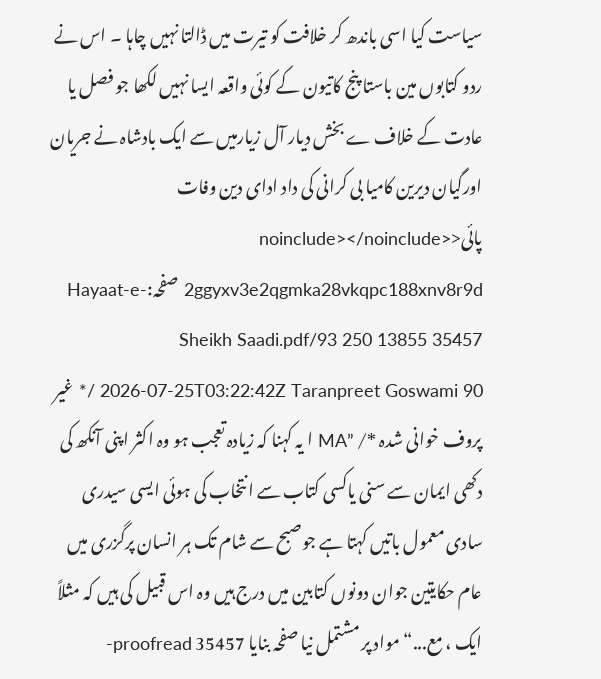سیاست کیا اسی باندھ کر خلافت کو تیرت میں ڈالتا نہیں چاہا ۔ اس نے ردو کتابوں مین باستا پنج کاتیون کے کوئی واقعہ ایسا نہیں لکھا جو فصل یا عادت کے خلاف ے بخش دیار آل زیارمیں سے ایک بادشاہ نے جریان اورگیان دیرین کامیا بی کرانی کی داد ادای دین وفات پائی<noinclude></noinclude> 2ggyxv3e2qgmka28vkqpc188xnv8r9d صفحہ:Hayaat-e-Sheikh Saadi.pdf/93 250 13855 35457 2026-07-25T03:22:42Z Taranpreet Goswami 90 /* غیر پروف خوانی شدہ */ ”MA ا یہ کہنا کہ زیادہ تعجب ہو وہ اکثر اپنی آنکھ کی دکھی ایمان سے سنی یاکسی کتاب سے انتخاب کی ہوئی ایسی سیدری سادی معمول باتیں کہتا ہے جوصبح سے شام تک ہر انسان پرگزری میں عام حکایتین جوان دونوں کتابین میں درج ہیں وہ اس قبیل کی ہیں کہ مثلاً ایک ، مع...“ مواد پر مشتمل نیا صفحہ بنایا 35457 proofread-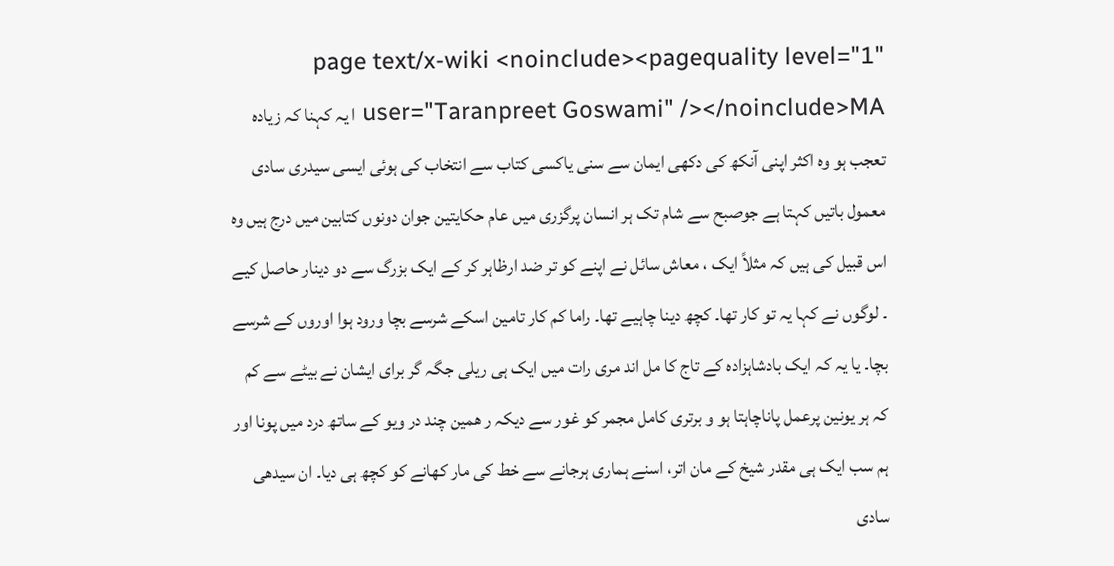page text/x-wiki <noinclude><pagequality level="1" user="Taranpreet Goswami" /></noinclude>MA ا یہ کہنا کہ زیادہ تعجب ہو وہ اکثر اپنی آنکھ کی دکھی ایمان سے سنی یاکسی کتاب سے انتخاب کی ہوئی ایسی سیدری سادی معمول باتیں کہتا ہے جوصبح سے شام تک ہر انسان پرگزری میں عام حکایتین جوان دونوں کتابین میں درج ہیں وہ اس قبیل کی ہیں کہ مثلاً ایک ، معاش سائل نے اپنے کو تر ضد ارظاہر کر کے ایک بزرگ سے دو دینار حاصل کیے ۔ لوگوں نے کہا یہ تو کار تھا۔ کچھ دینا چاہیے تھا۔ راما کم کار تامین اسکے شرسے بچا ورود ہوا اوروں کے شرسے بچا۔ یا یہ کہ ایک بادشاہزادہ کے تاج کا مل اند مری رات میں ایک ہی ریلی جگہ گر برای ایشان نے بیٹے سے کم کہ ہر یونین پرعمل پاناچاہتا ہو و برتری کامل مجمر کو غور سے دیکہ ر همین چند در ویو کے ساتھ درد میں پونا اور ہم سب ایک ہی مقدر شیخ کے مان اتر، اسنے ہماری ہرجانے سے خط کی مار کھانے کو کچھ ہی دیا۔ ان سیدھی سادی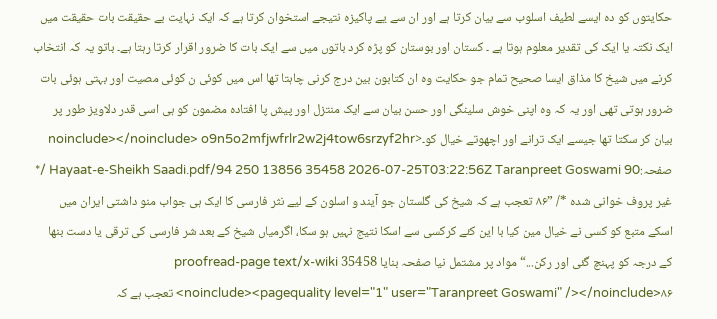حکایتوں کو دہ ایسے لطیف اسلوب سے بیان کرتا ہے اور ان سے یے پاکیزہ نتیجے استخوان کرتا ہے کہ ایک نہایت بے حقیقت بات حقیقت میں ایک نکتہ یا ایک کی تقدیر معلوم ہوتا ہے ۔ کستان اور بوستان کو پڑه کرد باتوں میں سے ایک بات کا ضرور اقرار کرتا رہتا ہے۔ باتو یہ کہ انتخاب کرنے میں شیخ کا مذاق ایسا صحیح تمام جو حکایت وہ ان کتابون بین درج کرنی چاہتا تھا اس میں کوئی ن کوئی مصیت اور بہتی ہوئی بات ضرور ہوتی تھی اور یہ کہ وہ اپنی خوش سلینگی اور حسن بیان سے ایک منتزل اور پیش پا افتاده مضمون کو ہی اسی قدر دلاویز طور پر بیان کر سکتا تھا جیسے ایک ترانے اور اچھوتے خیال کو۔<noinclude></noinclude> o9n5o2mfjwfrlr2w2j4tow6srzyf2hr صفحہ:Hayaat-e-Sheikh Saadi.pdf/94 250 13856 35458 2026-07-25T03:22:56Z Taranpreet Goswami 90 /* غیر پروف خوانی شدہ */ ”۸۶ تعجب ہے کہ شیخ کی گلستان جو آیند و اسلون کے لیے نثر فارسی کا ایک ہی جواب منو داشتی ایران میں اسکے متبع کو کسی نے خیال مین کیا با این کئے کرکسی سے اسکا نتیج نہیں ہو سکا، اگرمیاں شیخ کے بعد شر فارسی کی ترقی یا دست بنھا کے درجہ کو پہنچ گئی اور رکن...“ مواد پر مشتمل نیا صفحہ بنایا 35458 proofread-page text/x-wiki <noinclude><pagequality level="1" user="Taranpreet Goswami" /></noinclude>۸۶ تعجب ہے کہ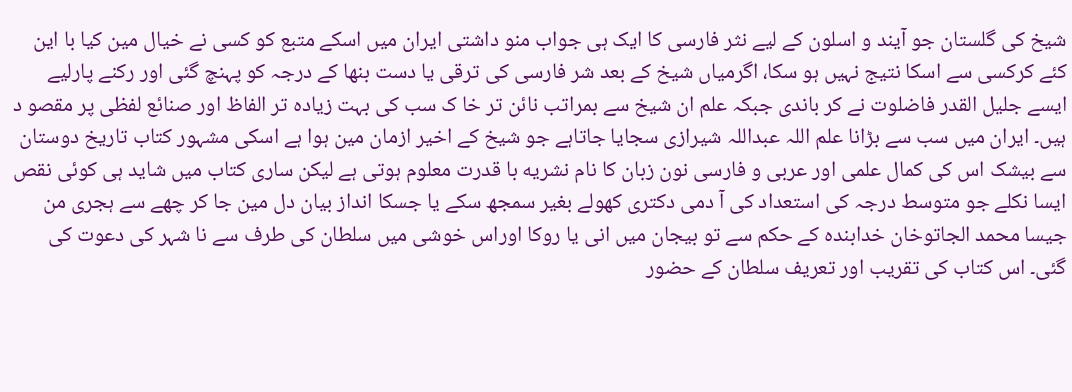شیخ کی گلستان جو آیند و اسلون کے لیے نثر فارسی کا ایک ہی جواب منو داشتی ایران میں اسکے متبع کو کسی نے خیال مین کیا با این کئے کرکسی سے اسکا نتیج نہیں ہو سکا، اگرمیاں شیخ کے بعد شر فارسی کی ترقی یا دست بنھا کے درجہ کو پہنچ گئی اور رکنے پارلیے ایسے جلیل القدر فاضلوت نے کر باندی جبکہ علم ان شیخ سے بمراتب نائن تر خا ک سب کی بہت زیادہ تر الفاظ اور صنائع لفظی پر مقصو د ہیں۔ ایران میں سب سے بڑانا علم اللہ عبداللہ شیرازی سجایا جاتاہے جو شیخ کے اخیر ازمان مین ہوا ہے اسکی مشہور کتاب تاریخ دوستان سے بیشک اس کی کمال علمی اور عربی و فارسی نون زبان کا نام نشریه با قدرت معلوم ہوتی ہے لیکن ساری کتاب میں شاید ہی کوئی نقص ایسا نکلے جو متوسط درجہ کی استعداد کی آ دمی دکتری کھولے بغیر سمجھ سکے یا جسکا انداز بیان دل مین جا کر چھے سے ہجری من جیسا محمد الجاتوخان خدابندہ کے حکم سے تو بیجان میں انی یا روکا اوراس خوشی میں سلطان کی طرف سے نا شہر کی دعوت کی گئی۔ اس کتاب کی تقریب اور تعریف سلطان کے حضور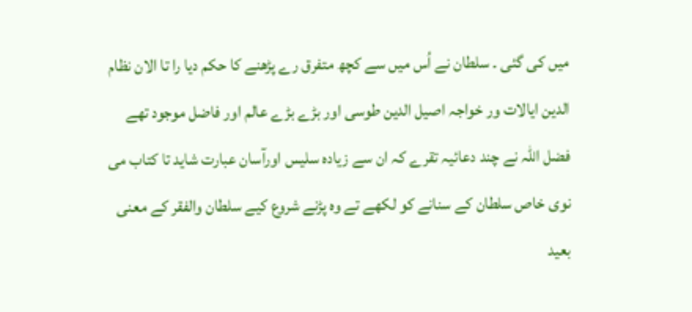میں کی گئی ۔ سلطان نے اُس میں سے کچھ متفرق رے پڑھنے کا حکم دیا را تا الان نظام الدین ایالات ور خواجہ اصیل الدین طوسی اور بڑے بڑے عالم اور فاضل موجود تھے فضل اللہ نے چند دعائیہ تقرے کہ ان سے زیادہ سلیس اورآسان عبارت شاید تا کتاب می نوی خاص سلطان کے سنانے کو لکھے تے وہ پڑنے شروع کیے سلطان والفقر کے معنی بعید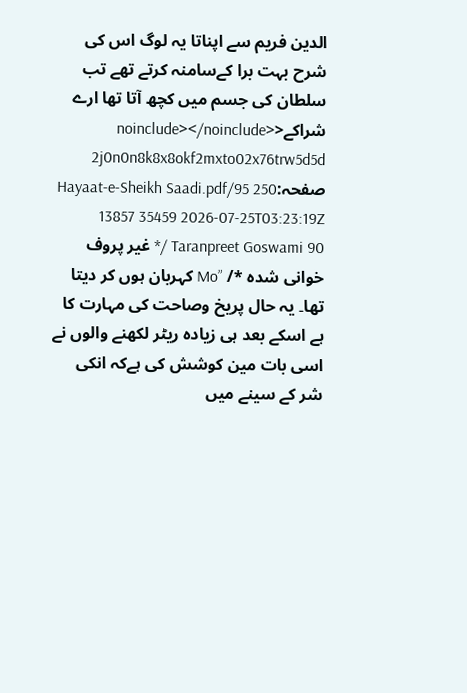الدین فریم سے اپناتا یہ لوگ اس کی شرح بہت برا کےسامنہ کرتے تھے تب سلطان کی جسم میں کچھ آتا تھا ارے شراکے<noinclude></noinclude> 2j0n0n8k8x8okf2mxto02x76trw5d5d صفحہ:Hayaat-e-Sheikh Saadi.pdf/95 250 13857 35459 2026-07-25T03:23:19Z Taranpreet Goswami 90 /* غیر پروف خوانی شدہ */ ”Mo کہربان ہوں کر دیتا تھا۔ یہ حال پریخ وصاحت کی مہارت کا ہے اسکے بعد ہی زیادہ ریٹر لکھنے والوں نے اسی بات مین کوشش کی ہےکہ انکی شر کے سینے میں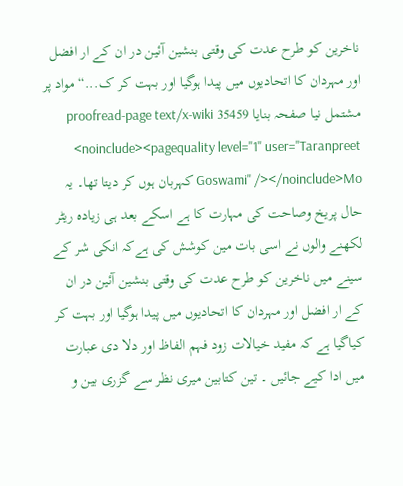ناخرین کو طرح عدت کی وقتی بنشین آئین در ان کے ار افضل اور مہردان کا اتحادیوں میں پیدا ہوگیا اور بہت کر ک...“ مواد پر مشتمل نیا صفحہ بنایا 35459 proofread-page text/x-wiki <noinclude><pagequality level="1" user="Taranpreet Goswami" /></noinclude>Mo کہربان ہوں کر دیتا تھا۔ یہ حال پریخ وصاحت کی مہارت کا ہے اسکے بعد ہی زیادہ ریٹر لکھنے والوں نے اسی بات مین کوشش کی ہےکہ انکی شر کے سینے میں ناخرین کو طرح عدت کی وقتی بنشین آئین در ان کے ار افضل اور مہردان کا اتحادیوں میں پیدا ہوگیا اور بہت کر کیاگیا ہے کہ مفید خیالات زود فہم الفاظ اور دلا دی عبارت میں ادا کیے جائیں ۔ تین کتابین میری نظر سے گزری بین و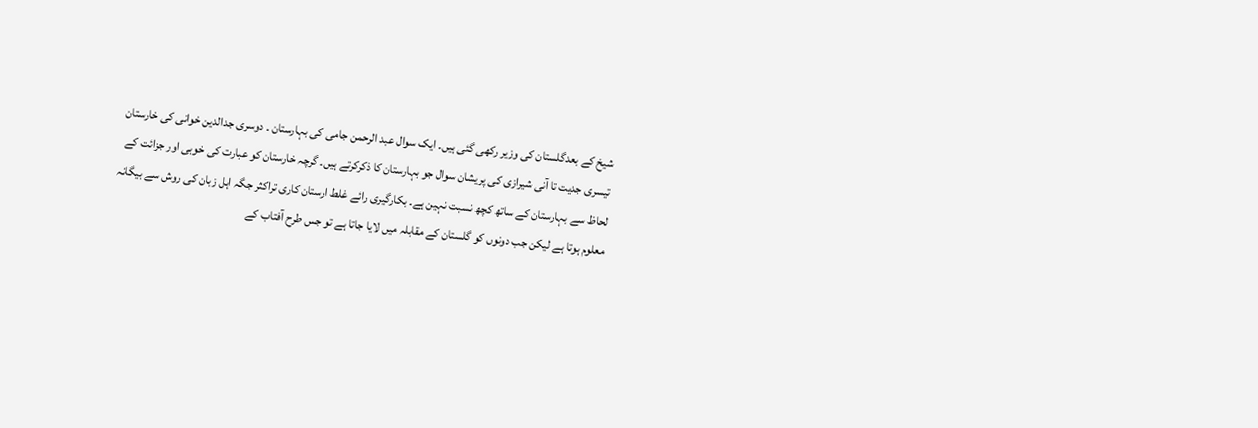شیخ کے بعدگلستان کی وزیر رکھی گئی ہیں۔ ایک سوال عبد الرحمن جامی کی بہارستان ۔ دوسری جدالدین خوانی کی خارستان تیسری جدیت تا آنی شیرازی کی پریشان سوال جو بہارستان کا ذکرکرتے ہیں۔ گرچہ خارستان کو عبارت کی خوبی اور جزائت کے لحاظ سے بہارستان کے ساتھ کچھ نسبت نہین ہے۔ بکارگیری رائے غلط ارستان کاری تراکثر جگہ اہل زبان کی روش سے بیگانہ معلوم ہوتا ہے لیکن جب دونوں کو گلستان کے مقابلہ میں لایا جاتا ہے تو جس طرح آفتاب کے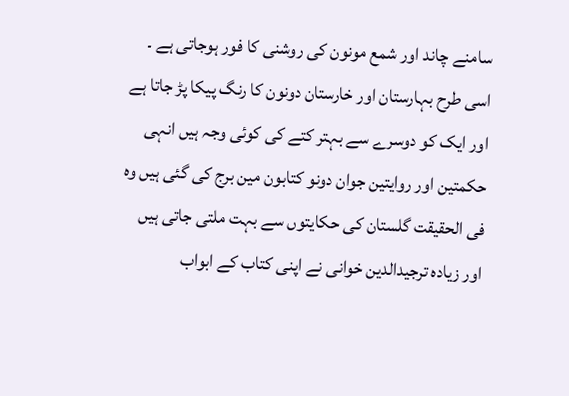سامنے چاند اور شمع مونون کی روشنی کا فور ہوجاتی ہے ۔ اسی طرح بہارستان اور خارستان دونون کا رنگ پیکا پڑ جاتا ہے اور ایک کو دوسرے سے بہتر کتے کی کوئی وجہ ہیں انہی حکمتین اور روایتین جوان دونو کتابون مین برج کی گئی ہیں وہ فی الحقیقت گلستان کی حکایتوں سے بہت ملتی جاتی ہیں اور زیادہ ترجیدالدین خوانی نے اپنی کتاب کے ابواب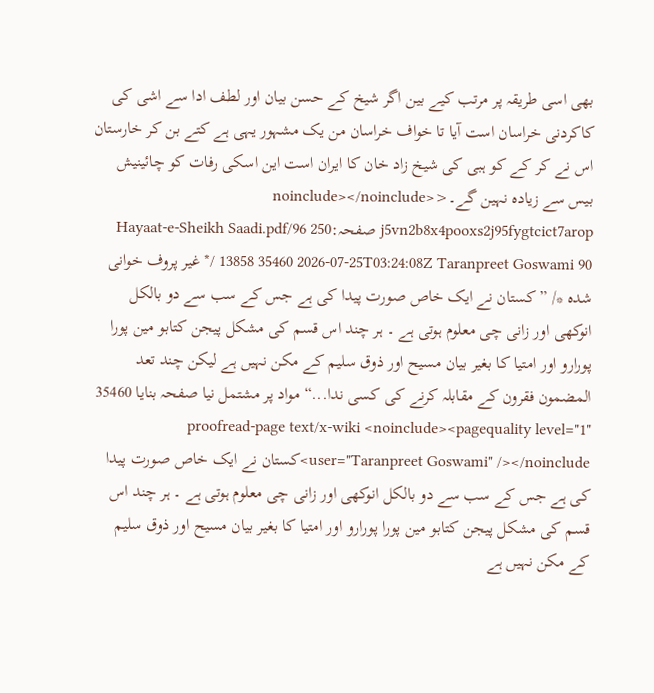بھی اسی طریقہ پر مرتب کیے بین اگر شیخ کے حسن بیان اور لطف ادا سے اشی کی کاکردنی خراسان است آیا تا خواف خراسان من یک مشہور یہی ہے کتے بن کر خارستان اس نے کر کے کو ہبی کی شیخ زاد خان کا ایران است این اسکی رفات کو چائینیش بیس سے زیادہ نہین گے۔<noinclude></noinclude> j5vn2b8x4pooxs2j95fygtcict7arop صفحہ:Hayaat-e-Sheikh Saadi.pdf/96 250 13858 35460 2026-07-25T03:24:08Z Taranpreet Goswami 90 /* غیر پروف خوانی شدہ */ ”کستان نے ایک خاص صورت پیدا کی ہے جس کے سب سے دو بالکل انوکھی اور زانی چی معلوم ہوتی ہے ۔ ہر چند اس قسم کی مشکل پیجن کتابو مین پورا پورارو اور امتیا کا بغیر بیان مسیح اور ذوق سلیم کے مکن نہیں ہے لیکن چند تعد المضمون فقرون کے مقابلہ کرنے کی کسی ندا...“ مواد پر مشتمل نیا صفحہ بنایا 35460 proofread-page text/x-wiki <noinclude><pagequality level="1" user="Taranpreet Goswami" /></noinclude>کستان نے ایک خاص صورت پیدا کی ہے جس کے سب سے دو بالکل انوکھی اور زانی چی معلوم ہوتی ہے ۔ ہر چند اس قسم کی مشکل پیجن کتابو مین پورا پورارو اور امتیا کا بغیر بیان مسیح اور ذوق سلیم کے مکن نہیں ہے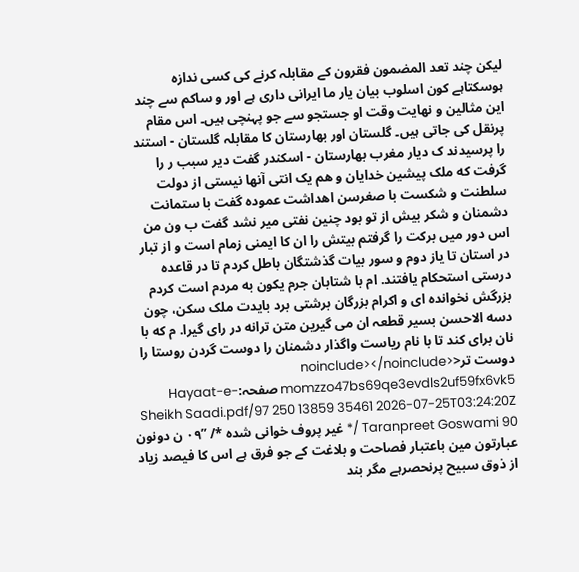لیکن چند تعد المضمون فقرون کے مقابلہ کرنے کی کسی ندازہ ہوسکتاہے کون اسلوب بیان یار ما ایرانی داری ہے اور و ساکم سے چند این مثالین و نهایت وقت او جستجو سے جو پہنچی ہیں۔ اس مقام پرنقل کی جاتی ہیں۔ گلستان اور بهارستان کا مقابلہ گلستان - استند را پرسیدند ک دیار مغرب بهارستان - اسکندر گفت دیر سبب ر را گرفت که ملک پیشین خدایان و هم یک انتی آنها نیستی از دولت سلطنت و شکست با صغرسن اهداشت عموده گفت با ستمانت دشمنان و شکر بیش از تو بود چنین نفتی میر نشد گفت ب ون من اس دور میں برکت را گرفتم بیتش را ان کا ایمنی زمام است و از تبار در استان تا یاز دوم و سور بیات گذشتگان باطل کردم تا در قاعده درستی استحکام یافتند. ام با شتابان جرم یکون به مردم است کردم بزرگش نخوانده ای و اکرام بزرگان برشتی برد بایدت ملک سکن، چون دسه الاحسن بسیر قطعہ ان می گیرین متن ترانه در رای گیرا. م که با نان برای کند تا با نام ریاست واگذار دشمنان را دوست گردن روستا را دوست تر<noinclude></noinclude> momzzo47bs69qe3evdls2uf59fx6vk5 صفحہ:Hayaat-e-Sheikh Saadi.pdf/97 250 13859 35461 2026-07-25T03:24:20Z Taranpreet Goswami 90 /* غیر پروف خوانی شدہ */ ”۰۹ ن دونون عبارتون مین باعتبار فصاحت و بلاغت کے جو فرق ہے اس کا فیصد زیاد از ذوق سبیح پرنحصرہے مگر بند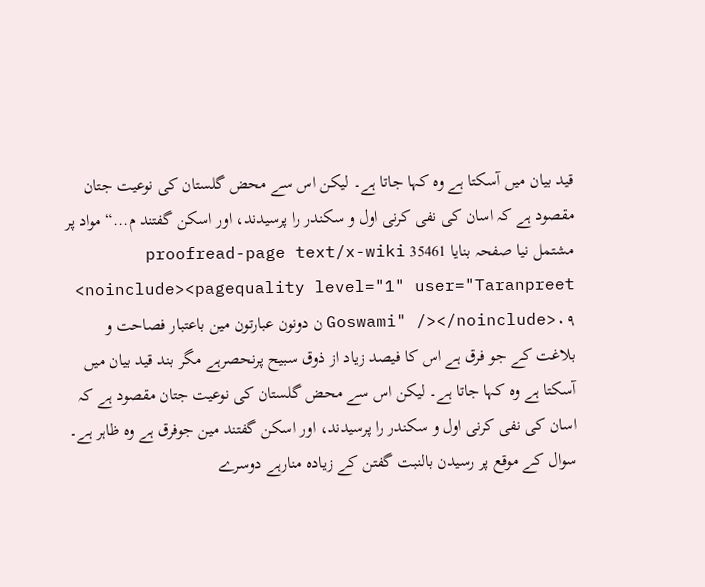قید بیان میں آسکتا ہے وہ کہا جاتا ہے۔ لیکن اس سے محض گلستان کی نوعیت جتان مقصود ہے کہ اسان کی نفی کرنی اول و سکندر را پرسیدند، اور اسکن گفتند م...“ مواد پر مشتمل نیا صفحہ بنایا 35461 proofread-page text/x-wiki <noinclude><pagequality level="1" user="Taranpreet Goswami" /></noinclude>۰۹ ن دونون عبارتون مین باعتبار فصاحت و بلاغت کے جو فرق ہے اس کا فیصد زیاد از ذوق سبیح پرنحصرہے مگر بند قید بیان میں آسکتا ہے وہ کہا جاتا ہے۔ لیکن اس سے محض گلستان کی نوعیت جتان مقصود ہے کہ اسان کی نفی کرنی اول و سکندر را پرسیدند، اور اسکن گفتند مین جوفرق ہے وہ ظاہر ہے۔ سوال کے موقع پر رسیدن بالنبت گفتن کے زیادہ منارہے دوسرے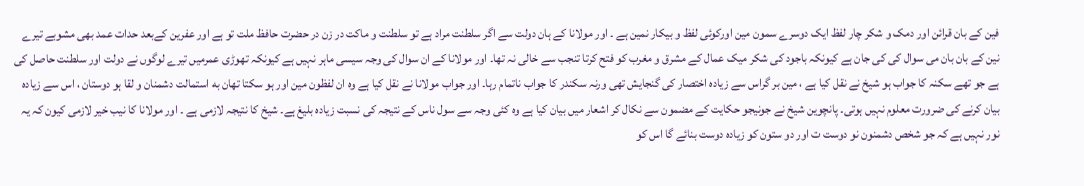فین کے بان قرائن اور دمک و شکر چار لفظ ایک دوسرے سمون مین اورکوئی لفظ و بیکار نمین ہے ۔ اور مولانا کے ہان دولت سے اگر سلطنت مراد ہے تو سلطنت و ماکت در زن در حضرت حافظ ملت تو ہے اور عفرین کےبعد حدات عمد بھی مشوبے تیرے نین کے بان بان می سوال کی کی جان ہے کیونکہ باجود کی شکر میک عمال کے مشرق و مغرب کو فتح کرتا تنجب سے خالی نہ تھا۔ اور مولانا کے ان سوال کی وجہ سیسی ماہر نہیں ہے کیونکہ تھوڑی عمرمیں تیرے لوگوں نے دولت اور سلطنت حاصل کی ہے جو تھے سکنہ کا جواب ہو شیخ نے نقل کیا ہے ، مین بر گراس سے زیادہ اختصار کی گنجایش تھی ورنہ سکندر کا جواب ناتمام رہا۔ اور جواب مولانا نے نقل کیا ہے وہ ان لفظون مین اور ہو سکتا تهان به استمالت دشمنان و لقا ہو دوستان ، اس سے زیادہ بیان کرنے کی ضرورت معلوم نہیں ہوتی۔ پانچوین شیخ نے جونیجو حکایت کے مضمون سے نکال کر اشعار میں بیان کیا ہے وہ کئی وجہ سے سول ناس کے نتیجہ کی نسبت زیادہ بلیغ ہے۔ شیخ کا نتیجہ لازمی ہے ۔ اور مولانا کا نیب خیر لازمی کیون کہ یہ نور نہیں ہے کہ جو شخص دشمنون نو دوست ت اور دو ستون کو زیادہ دوست بنائے گا اس کو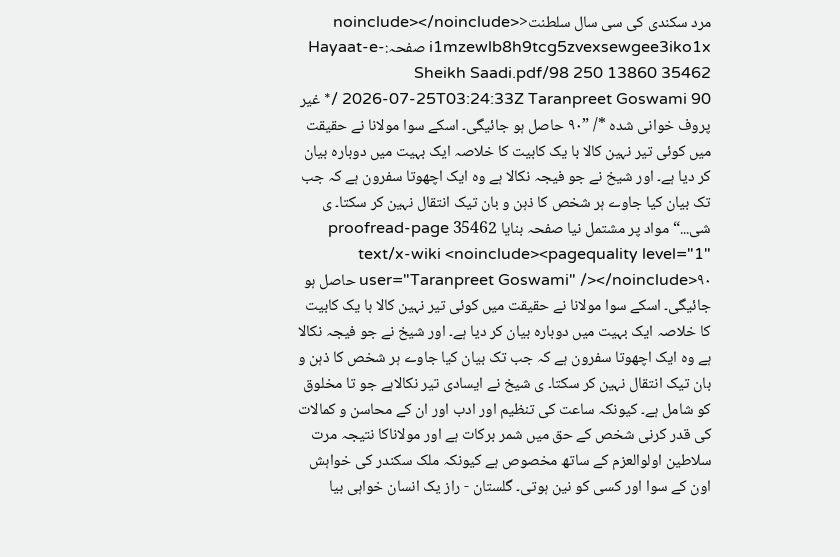مرد سکندی کی سی سال سلطنت<noinclude></noinclude> i1mzewlb8h9tcg5zvexsewgee3iko1x صفحہ:Hayaat-e-Sheikh Saadi.pdf/98 250 13860 35462 2026-07-25T03:24:33Z Taranpreet Goswami 90 /* غیر پروف خوانی شدہ */ ”۹۰ حاصل ہو جائیگی۔ اسکے سوا مولانا نے حقیقت میں کوئی تیر نہین کالا با یک کابیت کا خلاصہ ایک بہیت میں دوبارہ بیان کر دیا ہے۔ اور شیخ نے جو فیجہ نکالا ہے وہ ایک اچھوتا سفرون ہے کہ جب تک بیان کیا جاوے ہر شخص کا ذہن و بان تیک انتقال نہین کر سکتا۔ ی شی...“ مواد پر مشتمل نیا صفحہ بنایا 35462 proofread-page text/x-wiki <noinclude><pagequality level="1" user="Taranpreet Goswami" /></noinclude>۹۰ حاصل ہو جائیگی۔ اسکے سوا مولانا نے حقیقت میں کوئی تیر نہین کالا با یک کابیت کا خلاصہ ایک بہیت میں دوبارہ بیان کر دیا ہے۔ اور شیخ نے جو فیجہ نکالا ہے وہ ایک اچھوتا سفرون ہے کہ جب تک بیان کیا جاوے ہر شخص کا ذہن و بان تیک انتقال نہین کر سکتا۔ ی شیخ نے ایسادی تیر نکالاہے جو تا مخلوق کو شامل ہے۔ کیونکہ ساعت کی تنظیم اور ادب اور ان کے محاسن و کمالات کی قدر کرنی شخص کے حق میں شمر برکات ہے اور مولاناکا نتیجہ مرت سلاطین اولوالعزم کے ساتھ مخصوص ہے کیونکہ ملک سکندر کی خواہش اون کے سوا اور کسی کو نین ہوتی۔ گلستان - راز یک انسان خواہی بیا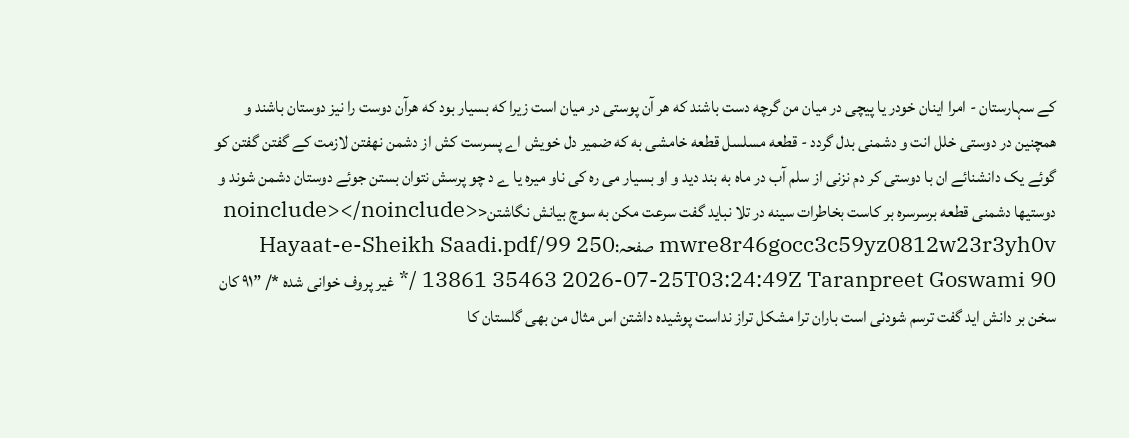کے سہارستان - امرا اینان خودر یا پیچی در میان من گرچه دست باشند که هر آن پوستی در میان است زیرا که بسیار بود که هرآن دوست را نیز دوستان باشند و همچنین در دوستی خلل انت و دشمنی بدل گردد - قطعه مسلسل قطعه خامشی به که ضمیر دل خویش اے پسرست کش از دشمن نهفتن لازمت کے گفتن گفتن کو گوئے یک دانشنائے ان با دوستی کر دم نزنی از سلم آب در ماه به بند دید و او بسیار می ره کی ناو میره یا ے د چو پرسش نتوان بستن جوئے دوستان دشمن شوند و دوستیها دشمنی قطعه برسرسره بر کاست بخاطرات سینه در تلا نباید گفت سرعت مکن به سوچ بیانش نگاشتن<noinclude></noinclude> mwre8r46gocc3c59yz0812w23r3yh0v صفحہ:Hayaat-e-Sheikh Saadi.pdf/99 250 13861 35463 2026-07-25T03:24:49Z Taranpreet Goswami 90 /* غیر پروف خوانی شدہ */ ”۹۱ کان سخن بر دانش اید گفت ترسم شودنی است باران ترا مشکل تراز نداست پوشیده داشتن اس مثال من بھی گلستان کا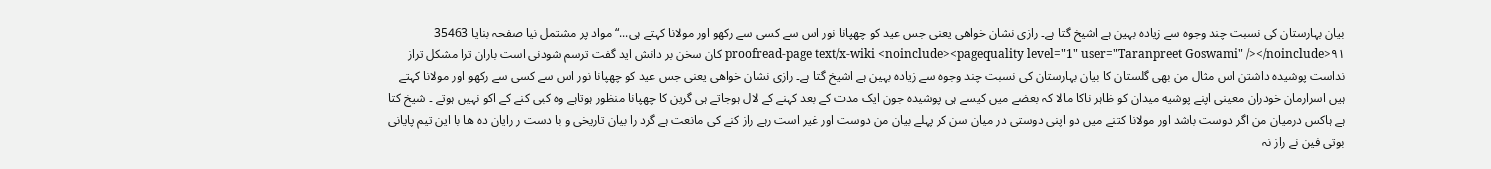بیان بہارستان کی نسبت چند وجوہ سے زیادہ بہین ہے اشیخ گتا ہے۔ رازی نشان خواهی یعنی جس عید کو چھپانا نور اس سے کسی سے رکھو اور مولانا کہتے ہی...“ مواد پر مشتمل نیا صفحہ بنایا 35463 proofread-page text/x-wiki <noinclude><pagequality level="1" user="Taranpreet Goswami" /></noinclude>۹۱ کان سخن بر دانش اید گفت ترسم شودنی است باران ترا مشکل تراز نداست پوشیده داشتن اس مثال من بھی گلستان کا بیان بہارستان کی نسبت چند وجوہ سے زیادہ بہین ہے اشیخ گتا ہے۔ رازی نشان خواهی یعنی جس عید کو چھپانا نور اس سے کسی سے رکھو اور مولانا کہتے ہیں اسرارمان خودران معینی اپنے پوشیه میدان کو ظاہر ناکا مالا کہ بعضے میں کیسے ہی پوشیدہ جون ایک مدت کے بعد کہنے کے لال ہوجاتے ہی گرین کا چھپانا منظور ہوتاہے وہ کبی کنے کے اکو نہیں ہوتے ۔ شیخ کتا ہے ہاکس درمیان من اگر دوست باشد اور مولانا کتنے میں دو اپنی دوستی در میان سن کر پہلے بیان من دوست اور غیر است رہے راز کنے کی مانعت ہے گرد را بیان تاریخی و با دست ر رایان ده ها با این تیم پایانی بوتی فین نے راز نہ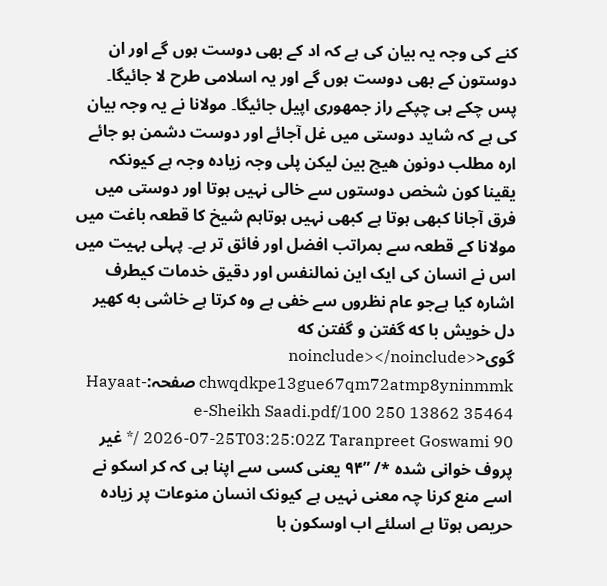کنے کی وجہ یہ بیان کی ہے کہ اد کے بھی دوست ہوں گے اور ان دوستون کے بھی دوست ہوں گے اور یہ اسلامی طرح لا جائیگا۔ پس چکے ہی چپکے راز جمهوری اپیل جائیگا۔ مولانا نے یہ وجہ بیان کی ہے کہ شاید دوستی میں غل آجائے اور دوست دشمن ہو جائے اره مطلب دونون هیچ بین لیکن پلی وجہ زیادہ وجہ ہے کیونکہ یقینا کون شخص دوستوں سے خالی نہیں ہوتا اور دوستی میں فرق آجانا کبھی ہوتا ہے کبھی نہیں ہوتاہم شیخ کا قطعہ باغت میں مولانا کے قطعہ سے بمراتب افضل اور فائق تر ہے۔ پہلی بہیت میں اس نے انسان کی ایک این نمالنفس اور دقیق خدمات کیطرف اشارہ کیا ہےجو عام نظروں سے خفی ہے وہ کرتا ہے خاشی به کهیر دل خویش با که گفتن و گفتن که گوی<noinclude></noinclude> chwqdkpe13gue67qm72atmp8yninmmk صفحہ:Hayaat-e-Sheikh Saadi.pdf/100 250 13862 35464 2026-07-25T03:25:02Z Taranpreet Goswami 90 /* غیر پروف خوانی شدہ */ ”۹۴ یعنی کسی سے اپنا ہی کہ کر اسکو نے اسے منع کرنا چہ معنی نہیں ہے کیونک انسان منوعات پر زیادہ حریص ہوتا ہے اسلئے اب اوسکون با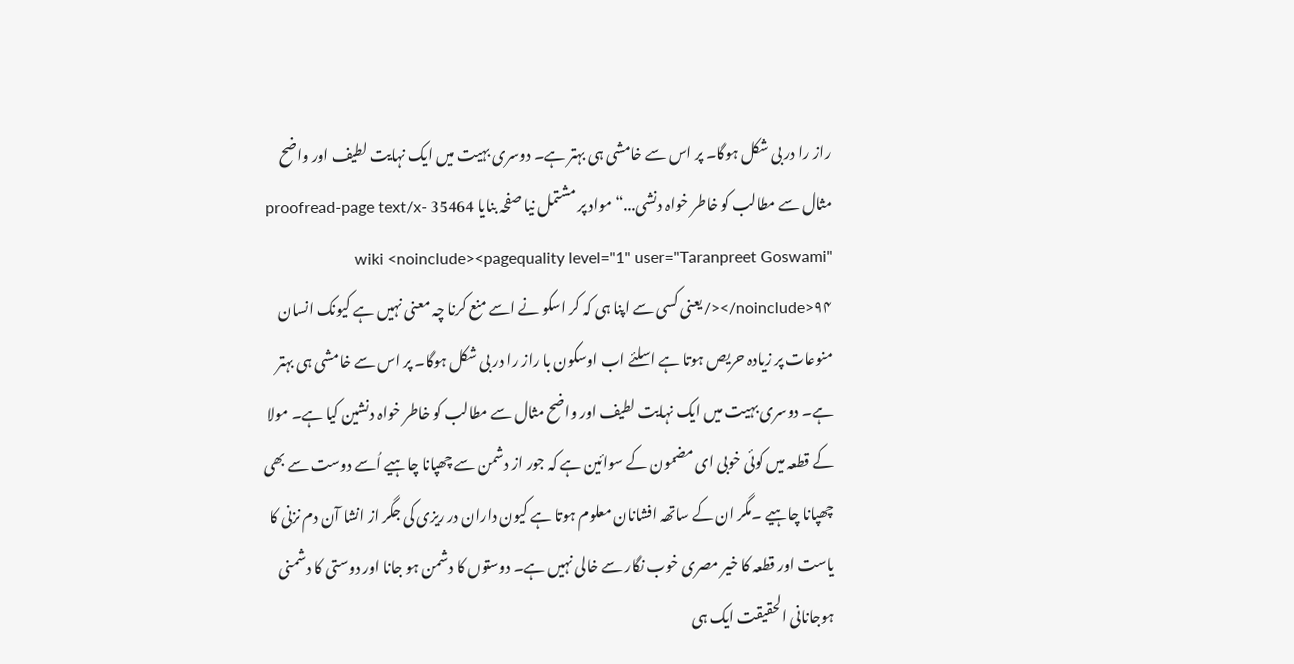راز را در بی شکل ہوگا۔ پر اس سے خامشی ہی بہتر ہے۔ دوسری بہیت میں ایک نہایت لطیف اور واضح مثال سے مطالب کو خاطر خواہ دنشی...“ مواد پر مشتمل نیا صفحہ بنایا 35464 proofread-page text/x-wiki <noinclude><pagequality level="1" user="Taranpreet Goswami" /></noinclude>۹۴ یعنی کسی سے اپنا ہی کہ کر اسکو نے اسے منع کرنا چہ معنی نہیں ہے کیونک انسان منوعات پر زیادہ حریص ہوتا ہے اسلئے اب اوسکون با راز را در بی شکل ہوگا۔ پر اس سے خامشی ہی بہتر ہے۔ دوسری بہیت میں ایک نہایت لطیف اور واضح مثال سے مطالب کو خاطر خواہ دنشین کیا ہے۔ مولا کے قطعہ میں کوئی خوبی ای مضمون کے سوائین ہے کہ جور از دشمن سے چھپانا چاہیے اُسے دوست سے بھی چھپانا چاہیے ۔مگر ان کے ساتھہ افشانان معلوم ہوتا ہے کیون داران در ریزی کی جگر از انشا آن دم نزنی کا یاست اور قطعہ کا خیر مصری خوب نگار سے خالی نہیں ہے۔ دوستوں کا دشمن ہو جانا اور دوستی کا دشمنی ہوجانانی الحقیقت ایک ہی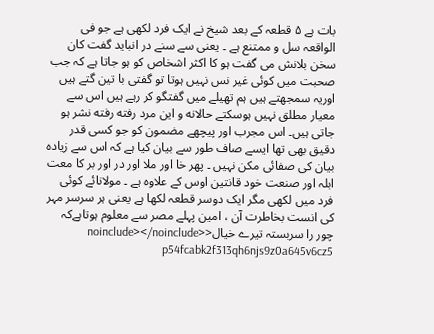بات ہے ۵ قطعہ کے بعد شیخ نے ایک فرد لکھی ہے جو فی الواقعہ سل و ممتنع ہے ۔ یعنی سے سنے در انباید گفت کان سخن بلانش می گفت ہو کا اکثر اشخاص کو ہو جاتا ہے کہ جب صحبت میں کوئی غیر نس نہیں ہوتا تو گفتی با تین گتے ہیں اوریہ سمجھتے ہیں ہم تھیلے میں گفتگو کر رہے ہیں اس سے معیار مطلق نہیں ہوسکتے حالانه و این مرد رفته رفته نشر ہو جاتی ہیں۔ اس مجرب اور پیچھے مضمون کو جو کسی قدر دقیق بھی تھا ایسے صاف طور سے بیان کیا ہے کہ اس سے زیادہ بیان کی صفائی مکن نہیں ۔ پھر خا اور ملا اور در اور بر کا معت ابلہ اور صنعت خود قانتین اوس کے علاوہ ہے ۔ مولانائے کوئی فرد میں لکھی مگر ایک دوسر قطعہ لکھا ہے یعنی ہر سرسر مہر کی انست بخاطرت آن ، امین پہلے مصر سے معلوم ہوتاہےکہ چور را سربستہ تیرے خیال<noinclude></noinclude> p54fcabk2f313qh6njs9z0a645v6cz5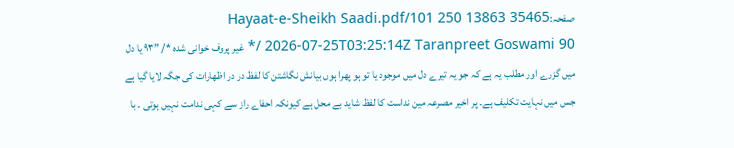صفحہ:Hayaat-e-Sheikh Saadi.pdf/101 250 13863 35465 2026-07-25T03:25:14Z Taranpreet Goswami 90 /* غیر پروف خوانی شدہ */ ”۹۳ یا دل میں گزرے اور مطلب یہ ہے کہ جو یہ تیرے دل میں موجود یا تو ہو پھرا ہوں بیانش نگاشتن کا لفظ در در اظهارات کی جگہ لایا گیا ہے جس میں نہایت تکلیف ہے۔ پر اخیر مصرعہ مین نداست کا لفظ شاید بے محل ہے کیونکہ احفاے راز سے کہی ندامت نہیں ہوتی ۔ با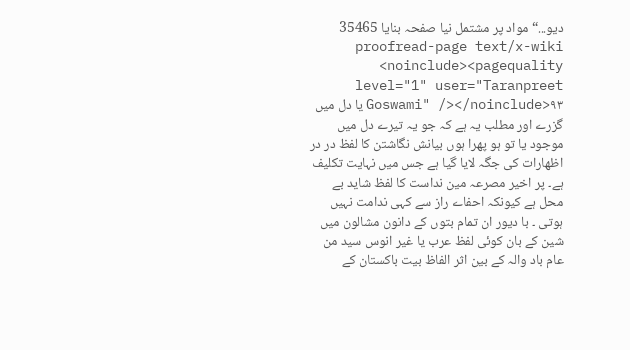دیو...“ مواد پر مشتمل نیا صفحہ بنایا 35465 proofread-page text/x-wiki <noinclude><pagequality level="1" user="Taranpreet Goswami" /></noinclude>۹۳ یا دل میں گزرے اور مطلب یہ ہے کہ جو یہ تیرے دل میں موجود یا تو ہو پھرا ہوں بیانش نگاشتن کا لفظ در در اظهارات کی جگہ لایا گیا ہے جس میں نہایت تکلیف ہے۔ پر اخیر مصرعہ مین نداست کا لفظ شاید بے محل ہے کیونکہ احفاے راز سے کہی ندامت نہیں ہوتی ۔ با دیور ان تمام بتوں کے دانون مشالون میں شین کے بان کوئی لفظ عرب یا غیر انوس سید من عام باد والہ کے بین اثر الفاظ بیت باکستان کے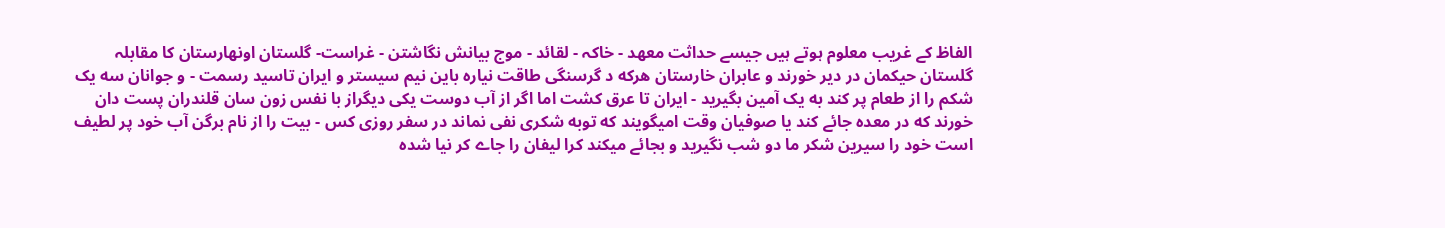الفاظ کے غریب معلوم ہوتے ہیں جیسے حداثت معهد - خاکہ - لقائد - موج بیانش نگاشتن - غراست- گلستان اونهارستان کا مقابلہ گلستان حیکمان در دیر خورند و عابران خارستان هرکه د گرسنگی طاقت نیاره باین نیم سیستر و ایران تاسید رسمت - و جوانان سه یک شکم را از طعام پر کند به یک آمین بگیرید - ایران تا عرق کشت اما اگر از آب دوست یکی دیگراز با نفس زون سان قلندران پست دان خورند که در معدہ جائے کند یا صوفیان وقت امیگویند که توبه شکری نفی نماند در سفر روزی کس - بیت را از نام برگن آب خود پر لطیف است خود را سیرین شکر ما دو شب نگیرید و بجائے میکند کرا لیفان را جاے کر نیا شده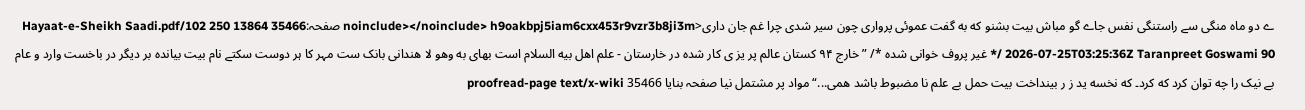ے دو ماہ منگی سے راستنگی نفس جاے گو مباش بیت بشنو که به گفت عموئی پرواری چون سیر شدی چرا غم جان داری<noinclude></noinclude> h9oakbpj5iam6cxx453r9vzr3b8ji3m صفحہ:Hayaat-e-Sheikh Saadi.pdf/102 250 13864 35466 2026-07-25T03:25:36Z Taranpreet Goswami 90 /* غیر پروف خوانی شدہ */ ”خارج ۹۴ کستان عالم پر یز ی کار شده در خارستان - علم اهل بیه السلام است بهای به وهو لا هندانی بانک ست مہر کا ہر دوست سکتے نام بیت بیانده بر دیگر در باخست وارد و عام بے نیک را چه توان کرد که کرد۔ که نخسه ید ز ر بینداخت بیت حمل بے علم نا مضبوط باشد همی...“ مواد پر مشتمل نیا صفحہ بنایا 35466 proofread-page text/x-wiki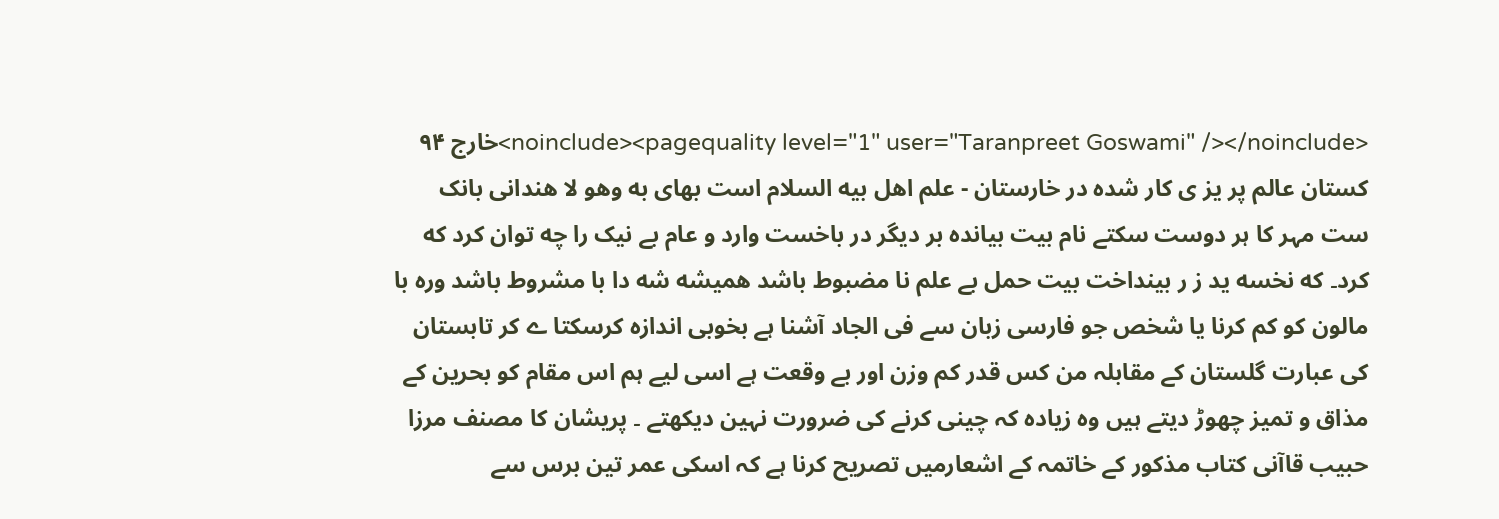<noinclude><pagequality level="1" user="Taranpreet Goswami" /></noinclude>خارج ۹۴ کستان عالم پر یز ی کار شده در خارستان - علم اهل بیه السلام است بهای به وهو لا هندانی بانک ست مہر کا ہر دوست سکتے نام بیت بیانده بر دیگر در باخست وارد و عام بے نیک را چه توان کرد که کرد۔ که نخسه ید ز ر بینداخت بیت حمل بے علم نا مضبوط باشد همیشه شه دا با مشروط باشد وره با مالون کو کم کرنا یا شخص جو فارسی زبان سے فی الجاد آشنا ہے بخوبی اندازہ کرسکتا ے کر تابستان کی عبارت گلستان کے مقابلہ من کس قدر کم وزن اور بے وقعت ہے اسی لیے ہم اس مقام کو بحرین کے مذاق و تمیز چھوڑ دیتے ہیں وہ زیادہ کہ چینی کرنے کی ضرورت نہین دیکھتے ۔ پریشان کا مصنف مرزا حبیب قاآنی کتاب مذکور کے خاتمہ کے اشعارمیں تصریح کرنا ہے کہ اسکی عمر تین برس سے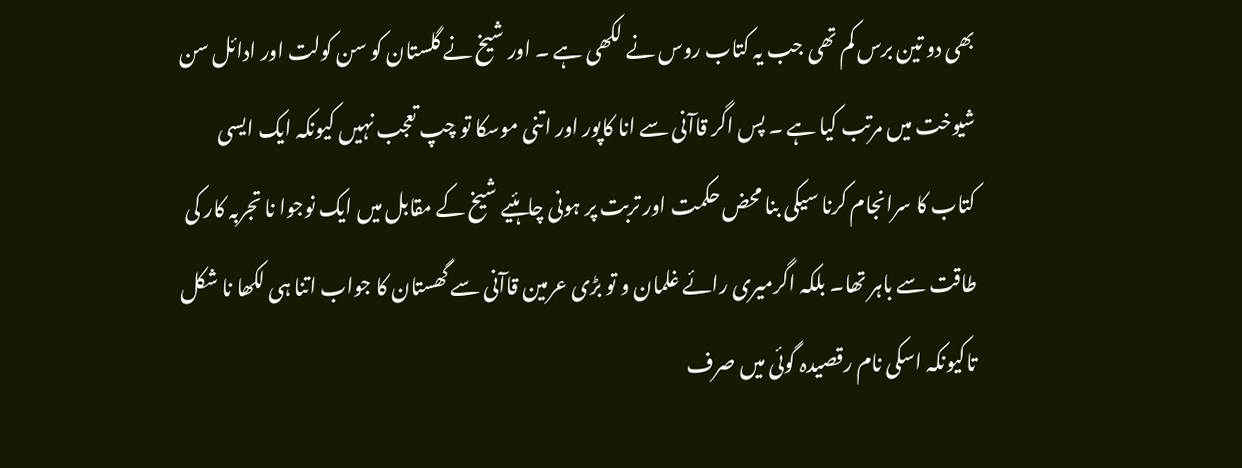بھی دو تین برس کم تھی جب یہ کتاب روس نے لکھی ہے ۔ اور شیخ نے گلستان کو سن کولت اور ادائل سن شیوخت میں مرتب کیا ہے ۔ پس اگر قاآنی سے انا کاپور اور اتنی موسکا تو چپ تعجب نہیں کیونکہ ایک ایسی کتاب کا سرانجام کرنا سیکی بنا محض حکمت اور تربت پر ہونی چاہئیے شیخ کے مقابل میں ایک نوجوا نا تجربہ کار کی طاقت سے باہر تھا۔ بلکہ اگرمیری رائے غلمان و تو بڑی عرمین قاآنی سے گھستان کا جواب اتنا ہی لکھا نا شکل تاکیونکہ اسکی نام رقصیدہ گوئی میں صرف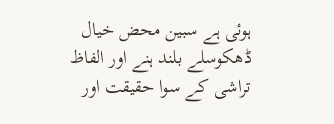ہوئی ہے سبین محض خیال ڈھکوسلے بلند ہنے اور الفاظ تراشی کے سوا حقیقت اور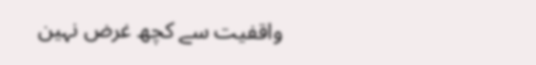واقفیت سے کچھ غرض نہین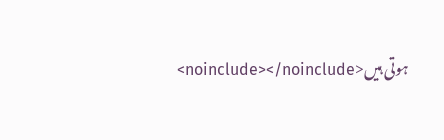ہوتی ہیں<noinclude></noinclude>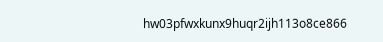hw03pfwxkunx9huqr2ijh113o8ce866